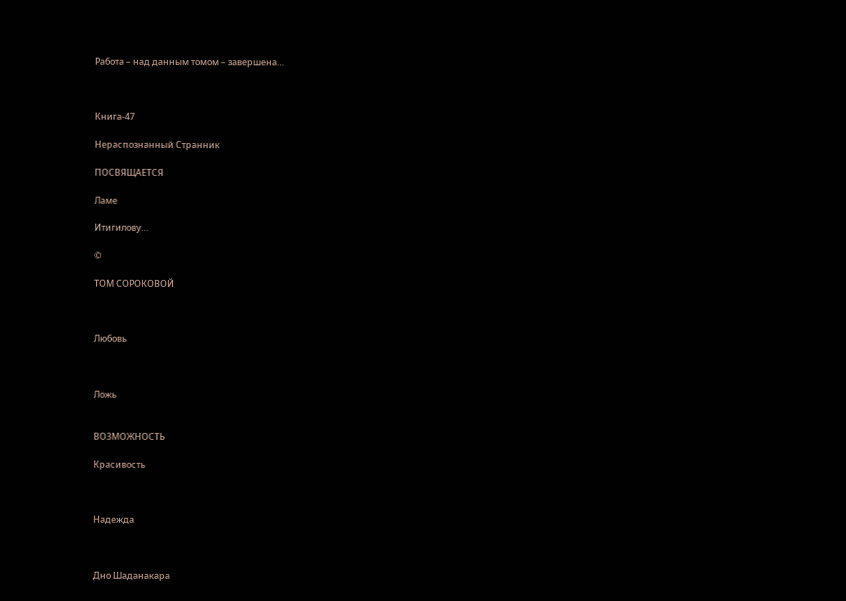Работа – над данным томом – завершена…



Книга-47

Нераспознанный Странник

ПОСВЯЩАЕТСЯ

Ламе

Итигилову…

©

ТОМ СОРОКОВОЙ



Любовь



Ложь


ВОЗМОЖНОСТЬ

Красивость



Надежда



Дно Шаданакара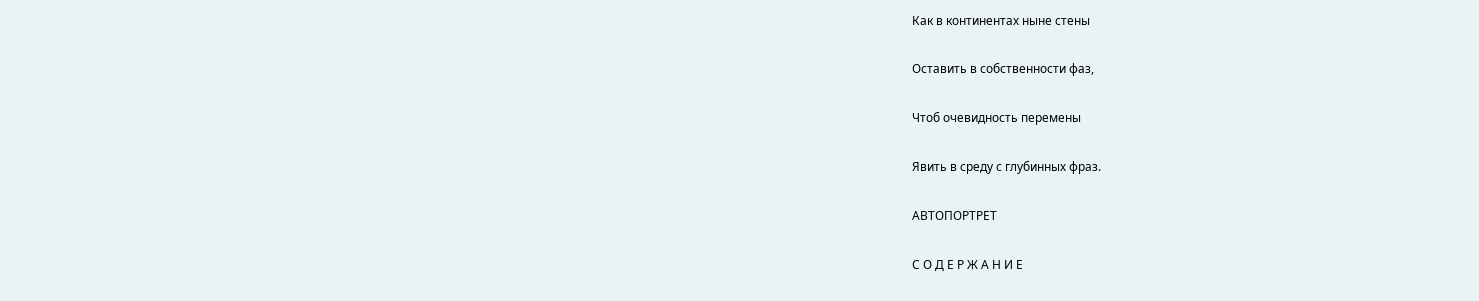Как в континентах ныне стены

Оставить в собственности фаз,

Чтоб очевидность перемены

Явить в среду с глубинных фраз.

АВТОПОРТРЕТ

С О Д Е Р Ж А Н И Е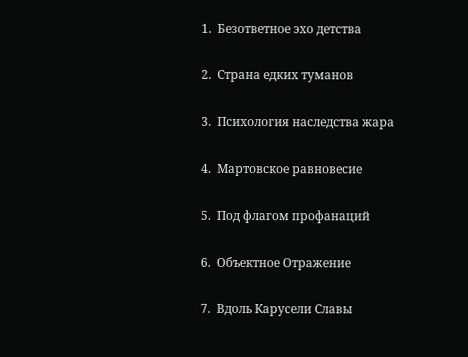1.  Безответное эхо детства

2.  Страна едких туманов

3.  Психология наследства жара

4.  Мартовское равновесие

5.  Под флагом профанаций

6.  Объектное Отражение

7.  Вдоль Карусели Славы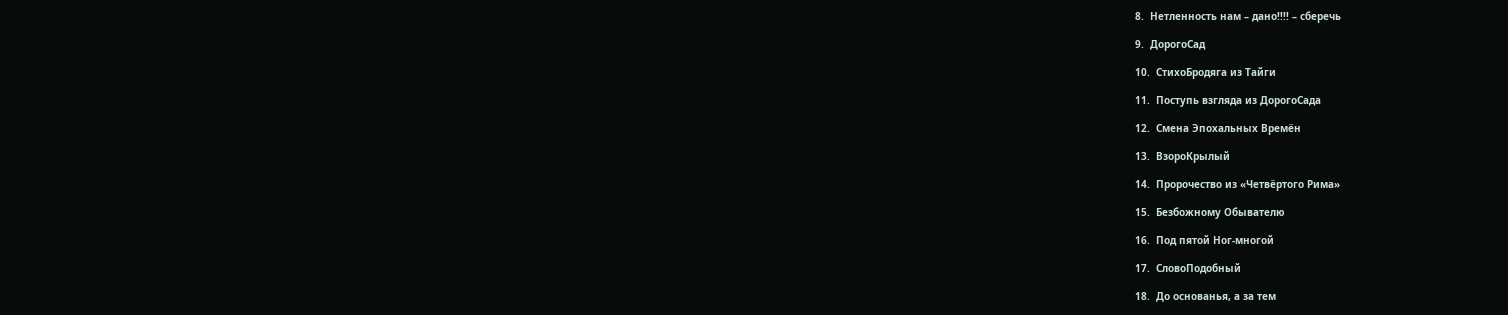8.  Нетленность нам – дано!!!! – сберечь

9.  ДорогоСад

10.  СтихоБродяга из Тайги

11.  Поступь взгляда из ДорогоСада

12.  Смена Эпохальных Времён

13.  ВзороКрылый

14.  Пророчество из «Четвёртого Рима»

15.  Безбожному Обывателю

16.  Под пятой Ног-многой

17.  СловоПодобный

18.  До основанья, а за тем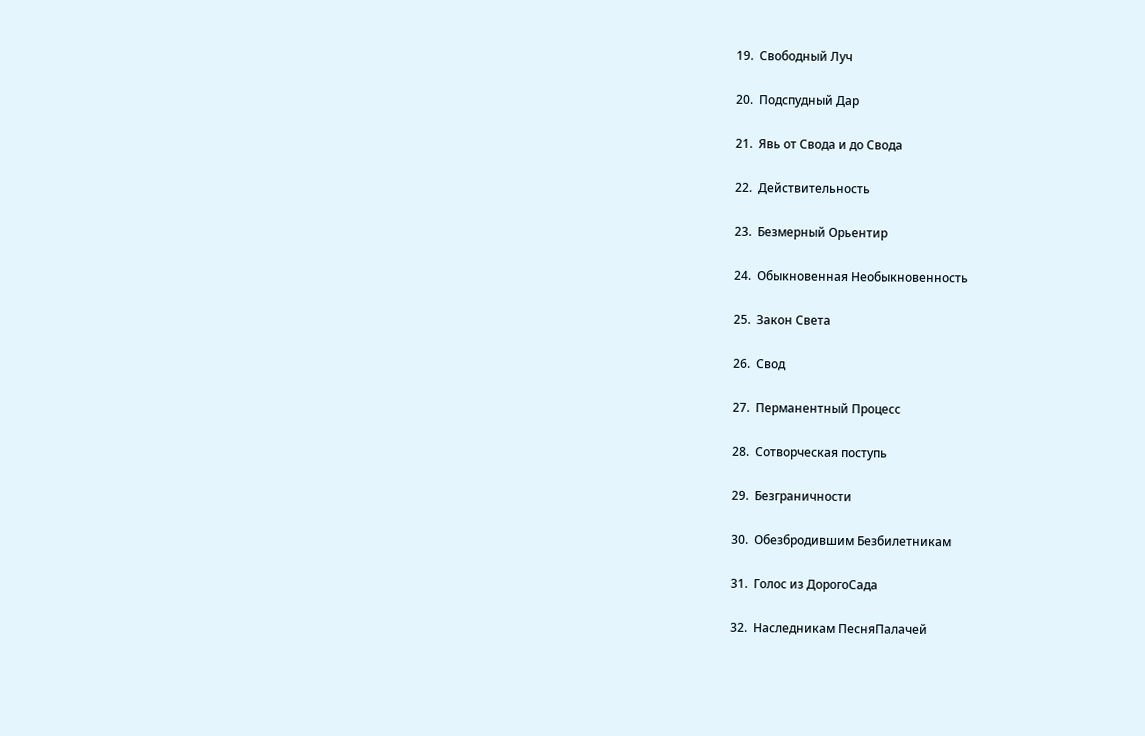19.  Свободный Луч

20.  Подспудный Дар

21.  Явь от Свода и до Свода

22.  Действительность

23.  Безмерный Орьентир

24.  Обыкновенная Необыкновенность

25.  Закон Света

26.  Свод

27.  Перманентный Процесс

28.  Сотворческая поступь

29.  Безграничности

30.  Обезбродившим Безбилетникам

31.  Голос из ДорогоСада

32.  Наследникам ПесняПалачей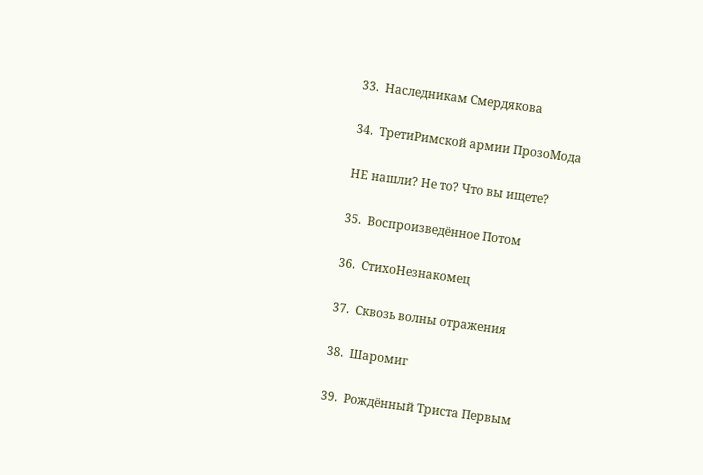33.  Наследникам Смердякова

34.  ТретиРимской армии ПрозоМода

НЕ нашли? Не то? Что вы ищете?

35.  Воспроизведённое Потом

36.  СтихоНезнакомец

37.  Сквозь волны отражения

38.  Шаромиг

39.  Рождённый Триста Первым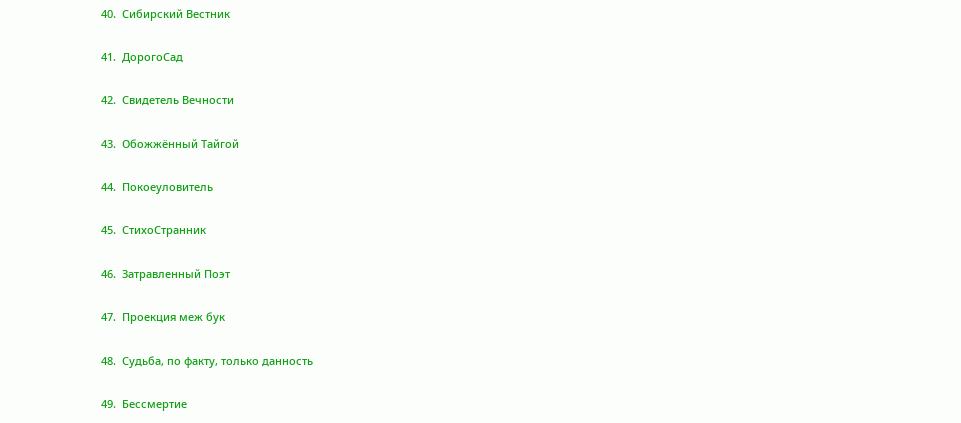40.  Сибирский Вестник

41.  ДорогоСад

42.  Свидетель Вечности

43.  Обожжённый Тайгой

44.  Покоеуловитель

45.  СтихоСтранник

46.  Затравленный Поэт

47.  Проекция меж бук

48.  Судьба, по факту, только данность

49.  Бессмертие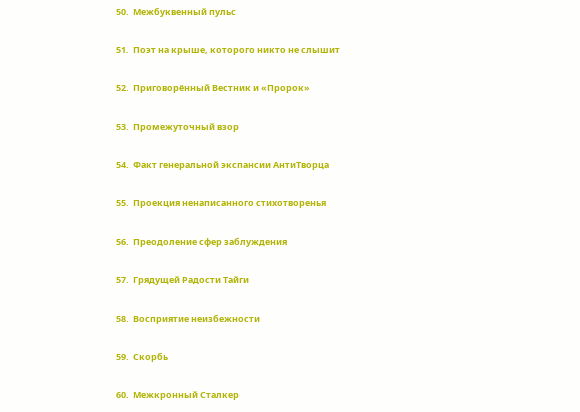50.  Межбуквенный пульс

51.  Поэт на крыше, которого никто не слышит

52.  Приговорённый Вестник и «Пророк»

53.  Промежуточный взор

54.  Факт генеральной экспансии АнтиТворца

55.  Проекция ненаписанного стихотворенья

56.  Преодоление сфер заблуждения

57.  Грядущей Радости Тайги

58.  Восприятие неизбежности

59.  Скорбь

60.  Межкронный Сталкер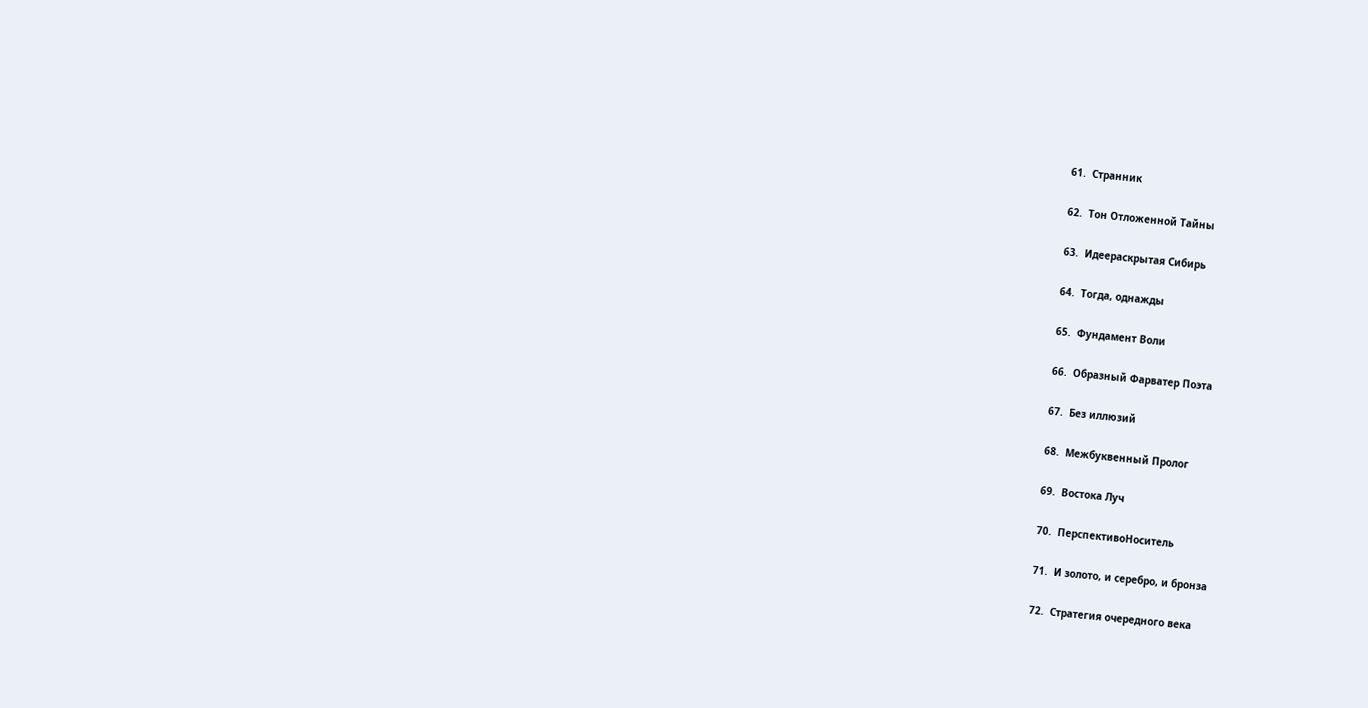61.  Странник

62.  Тон Отложенной Тайны

63.  Идеераскрытая Сибирь

64.  Тогда, однажды

65.  Фундамент Воли

66.  Образный Фарватер Поэта

67.  Без иллюзий

68.  Межбуквенный Пролог

69.  Востока Луч

70.  ПерспективоНоситель

71.  И золото, и серебро, и бронза

72.  Стратегия очередного века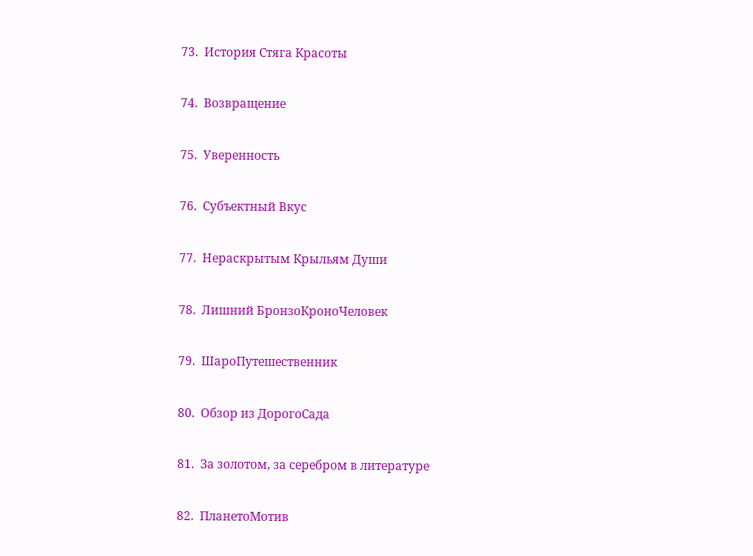73.  История Стяга Красоты

74.  Возвращение

75.  Уверенность

76.  Субъектный Вкус

77.  Нераскрытым Крыльям Души

78.  Лишний БронзоКроноЧеловек

79.  ШароПутешественник

80.  Обзор из ДорогоСада

81.  За золотом, за серебром в литературе

82.  ПланетоМотив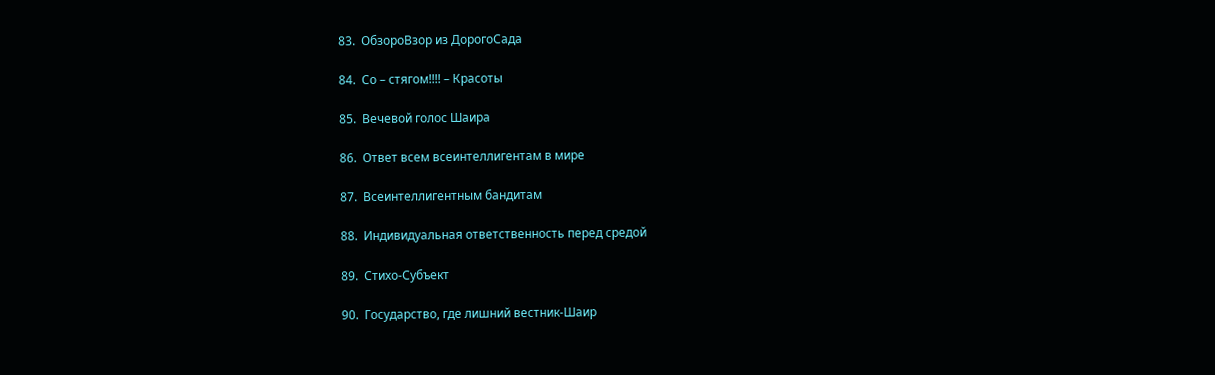83.  ОбзороВзор из ДорогоСада

84.  Со – стягом!!!! – Красоты

85.  Вечевой голос Шаира

86.  Ответ всем всеинтеллигентам в мире

87.  Всеинтеллигентным бандитам

88.  Индивидуальная ответственность перед средой

89.  Стихо-Субъект

90.  Государство, где лишний вестник-Шаир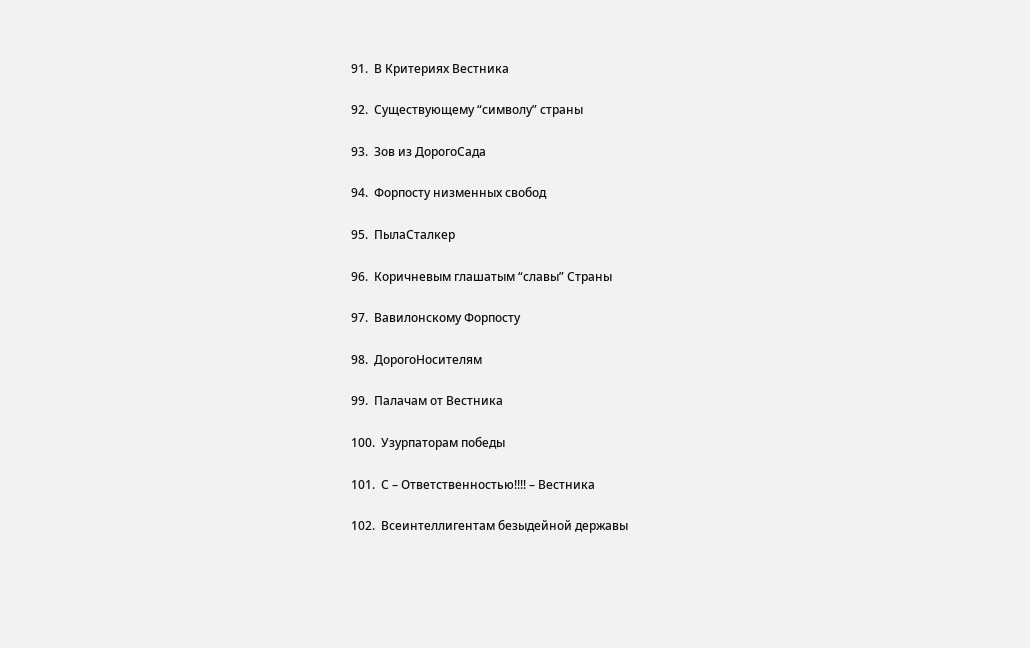91.  В Критериях Вестника

92.  Существующему “символу” страны

93.  Зов из ДорогоСада

94.  Форпосту низменных свобод

95.  ПылаСталкер

96.  Коричневым глашатым “славы” Страны

97.  Вавилонскому Форпосту

98.  ДорогоНосителям

99.  Палачам от Вестника

100.  Узурпаторам победы

101.  С – Ответственностью!!!! – Вестника

102.  Всеинтеллигентам безыдейной державы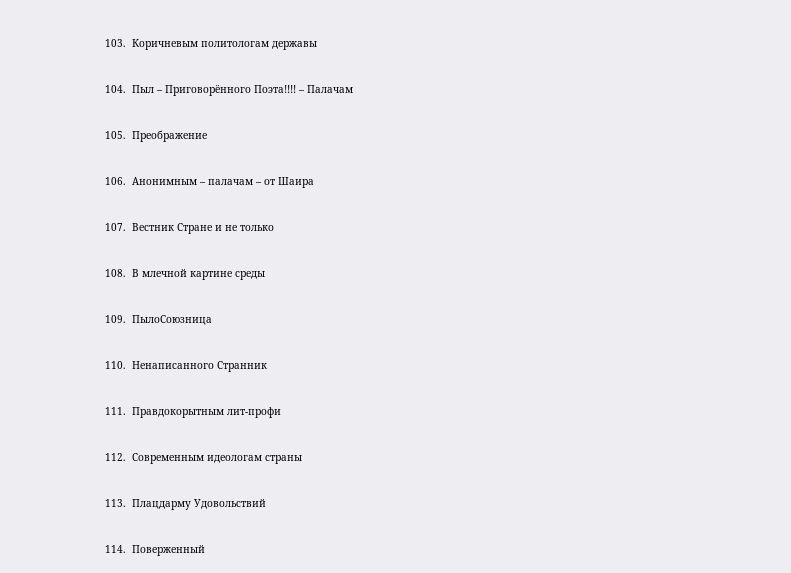103.  Коричневым политологам державы

104.  Пыл – Приговорённого Поэта!!!! – Палачам

105.  Преображение

106.  Анонимным – палачам – от Шаира

107.  Вестник Стране и не только

108.  В млечной картине среды

109.  ПылоСоюзница

110.  Ненаписанного Странник

111.  Правдокорытным лит-профи

112.  Современным идеологам страны

113.  Плацдарму Удовольствий

114.  Поверженный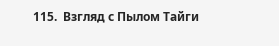115.  Взгляд с Пылом Тайги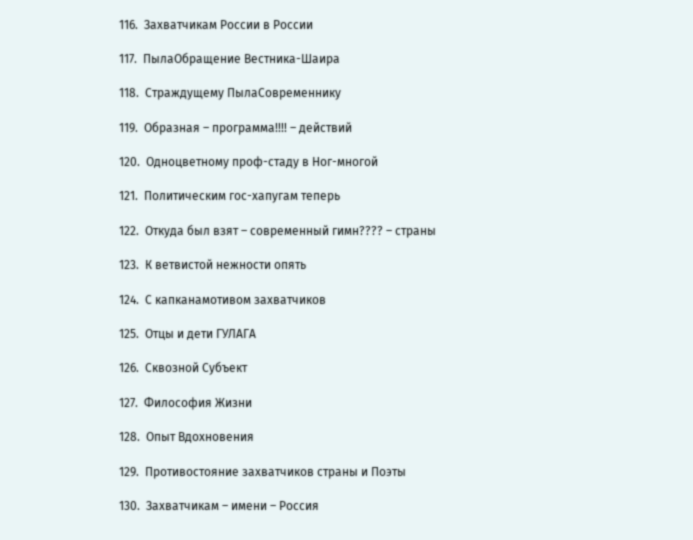116.  Захватчикам России в России

117.  ПылаОбращение Вестника-Шаира

118.  Страждущему ПылаСовременнику

119.  Образная – программа!!!! – действий

120.  Одноцветному проф-стаду в Ног-многой

121.  Политическим гос-хапугам теперь

122.  Откуда был взят – современный гимн???? – страны

123.  К ветвистой нежности опять

124.  С капканамотивом захватчиков

125.  Отцы и дети ГУЛАГА

126.  Сквозной Субъект

127.  Философия Жизни

128.  Опыт Вдохновения

129.  Противостояние захватчиков страны и Поэты

130.  Захватчикам – имени – Россия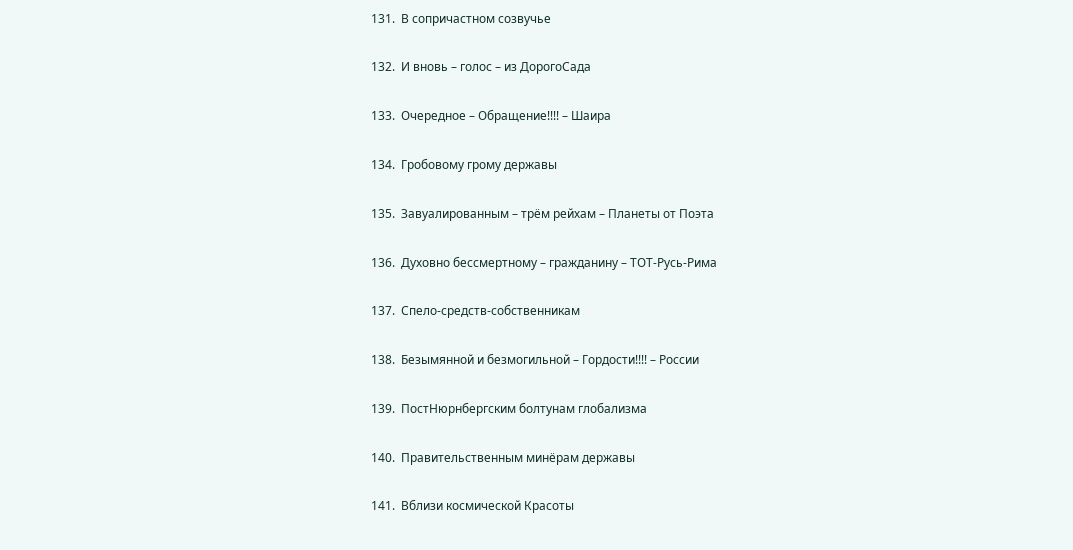131.  В сопричастном созвучье

132.  И вновь – голос – из ДорогоСада

133.  Очередное – Обращение!!!! – Шаира

134.  Гробовому грому державы

135.  Завуалированным – трём рейхам – Планеты от Поэта

136.  Духовно бессмертному – гражданину – ТОТ-Русь-Рима

137.  Спело-средств-собственникам

138.  Безымянной и безмогильной – Гордости!!!! – России

139.  ПостНюрнбергским болтунам глобализма

140.  Правительственным минёрам державы

141.  Вблизи космической Красоты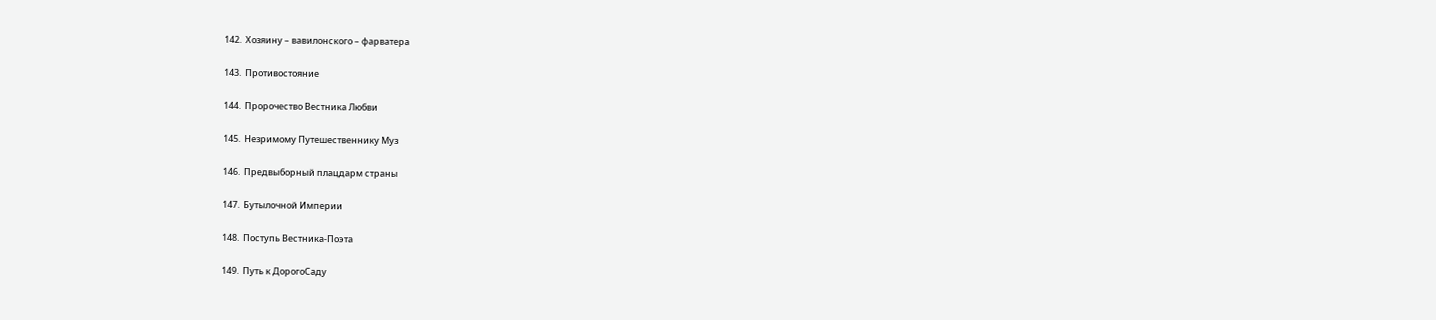142.  Хозяину – вавилонского – фарватера

143.  Противостояние

144.  Пророчество Вестника Любви

145.  Незримому Путешественнику Муз

146.  Предвыборный плацдарм страны

147.  Бутылочной Империи

148.  Поступь Вестника-Поэта

149.  Путь к ДорогоСаду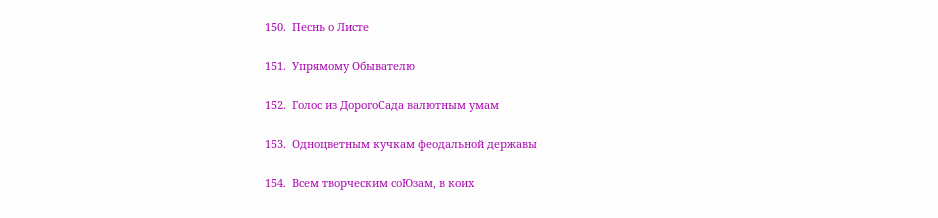150.  Песнь о Листе

151.  Упрямому Обывателю

152.  Голос из ДорогоСада валютным умам

153.  Одноцветным кучкам феодальной державы

154.  Всем творческим соЮзам, в коих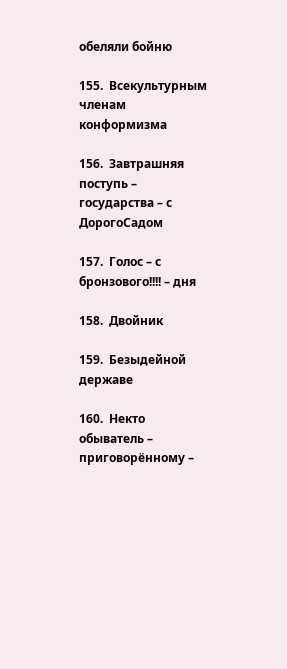обеляли бойню

155.  Всекультурным членам конформизма

156.  Завтрашняя поступь – государства – с ДорогоСадом

157.  Голос – с бронзового!!!! – дня

158.  Двойник

159.  Безыдейной державе

160.  Некто обыватель – приговорённому –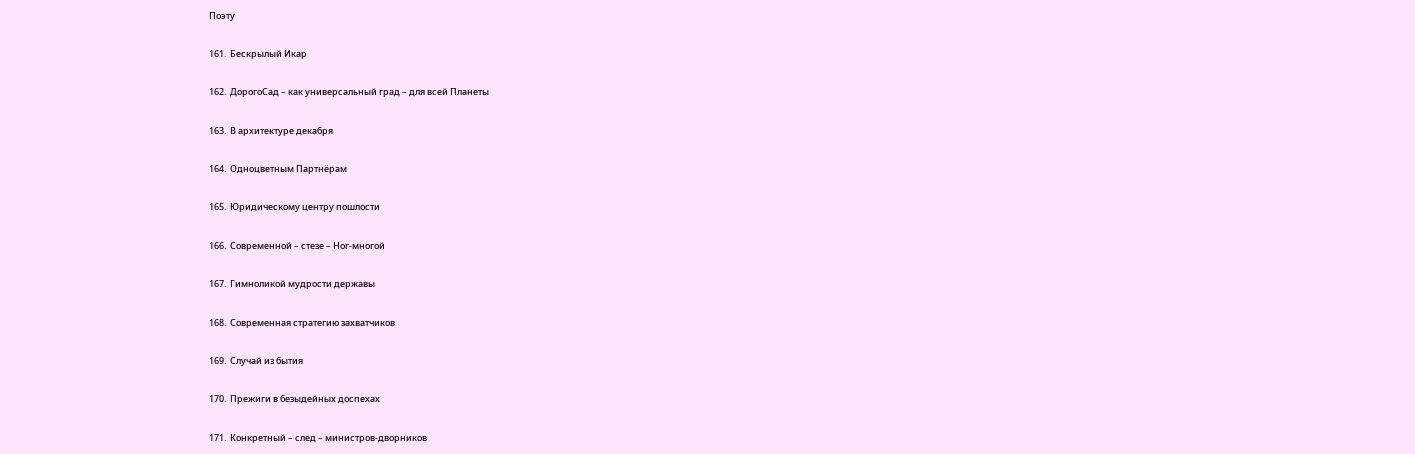Поэту

161.  Бескрылый Икар

162.  ДорогоСад – как универсальный град – для всей Планеты

163.  В архитектуре декабря

164.  Одноцветным Партнёрам

165.  Юридическому центру пошлости

166.  Современной – стезе – Ног-многой

167.  Гимноликой мудрости державы

168.  Современная стратегию захватчиков

169.  Случай из бытия

170.  Прежиги в безыдейных доспехах

171.  Конкретный – след – министров-дворников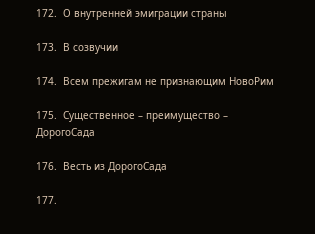172.  О внутренней эмиграции страны

173.  В созвучии

174.  Всем прежигам не признающим НовоРим

175.  Существенное – преимущество – ДорогоСада

176.  Весть из ДорогоСада

177.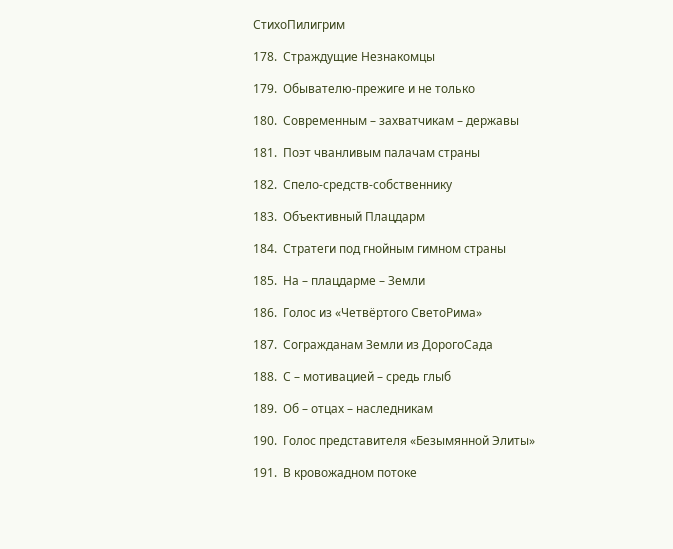СтихоПилигрим

178.  Страждущие Незнакомцы

179.  Обывателю-прежиге и не только

180.  Современным – захватчикам – державы

181.  Поэт чванливым палачам страны

182.  Спело-средств-собственнику

183.  Объективный Плацдарм

184.  Стратеги под гнойным гимном страны

185.  На – плацдарме – Земли

186.  Голос из «Четвёртого СветоРима»

187.  Согражданам Земли из ДорогоСада

188.  С – мотивацией – средь глыб

189.  Об – отцах – наследникам

190.  Голос представителя «Безымянной Элиты»

191.  В кровожадном потоке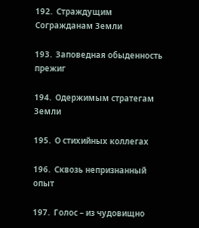192.  Страждущим Согражданам Земли

193.  Заповедная обыденность прежиг

194.  Одержимым стратегам Земли

195.  О стихийных коллегах

196.  Сквозь непризнанный опыт

197.  Голос – из чудовищно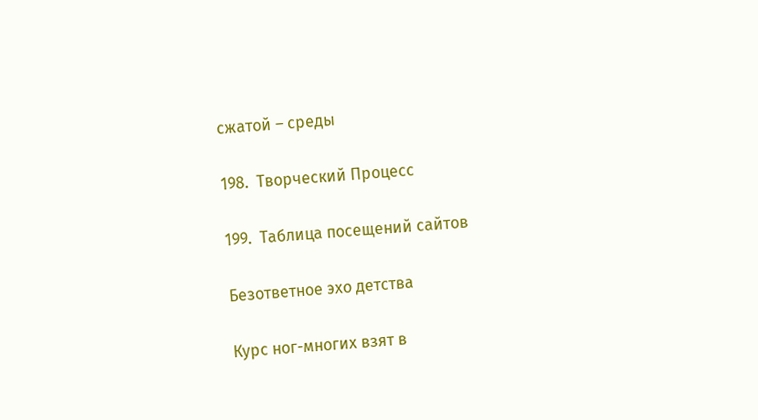сжатой – среды

198.  Творческий Процесс

199.  Таблица посещений сайтов

Безответное эхо детства

Курс ног-многих взят в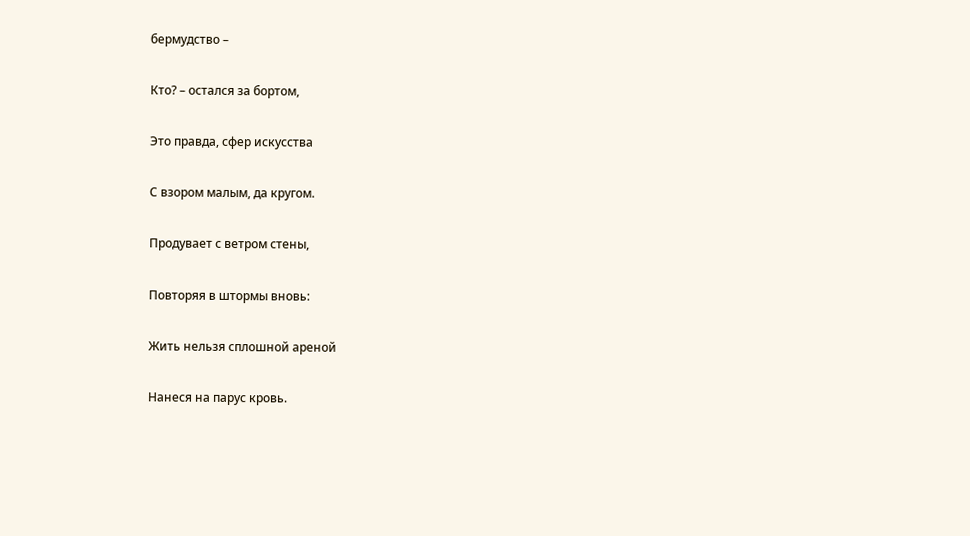бермудство –

Кто? – остался за бортом,

Это правда, сфер искусства

С взором малым, да кругом.

Продувает с ветром стены,

Повторяя в штормы вновь:

Жить нельзя сплошной ареной

Нанеся на парус кровь.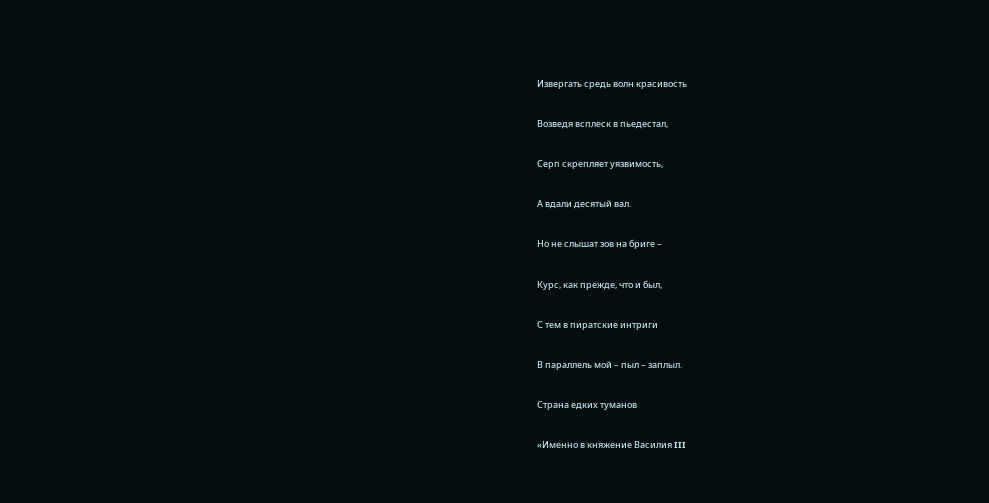Извергать средь волн красивость

Возведя всплеск в пьедестал,

Серп скрепляет уязвимость,

А вдали десятый вал.

Но не слышат зов на бриге –

Курс, как прежде, что и был,

С тем в пиратские интриги

В параллель мой – пыл – заплыл.

Страна едких туманов

«Именно в княжение Василия III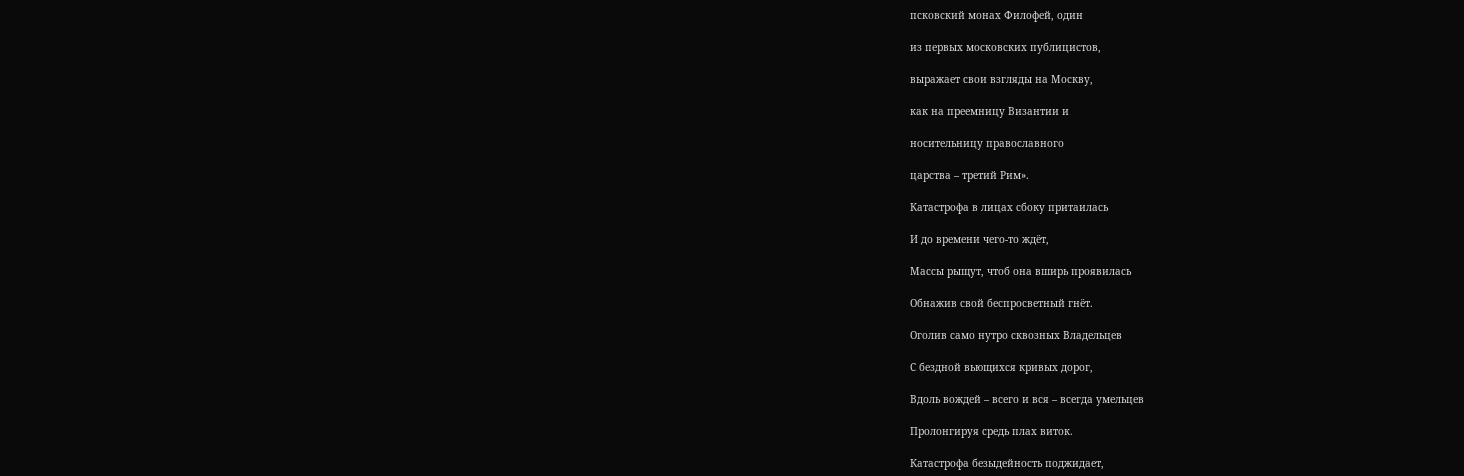псковский монах Филофей, один

из первых московских публицистов,

выражает свои взгляды на Москву,

как на преемницу Византии и

носительницу православного

царства – третий Рим».

Катастрофа в лицах сбоку притаилась

И до времени чего-то ждёт,

Массы рыщут, чтоб она вширь проявилась

Обнажив свой беспросветный гнёт.

Оголив само нутро сквозных Владельцев

С бездной вьющихся кривых дорог,

Вдоль вождей – всего и вся – всегда умельцев

Пролонгируя средь плах виток.

Катастрофа безыдейность поджидает,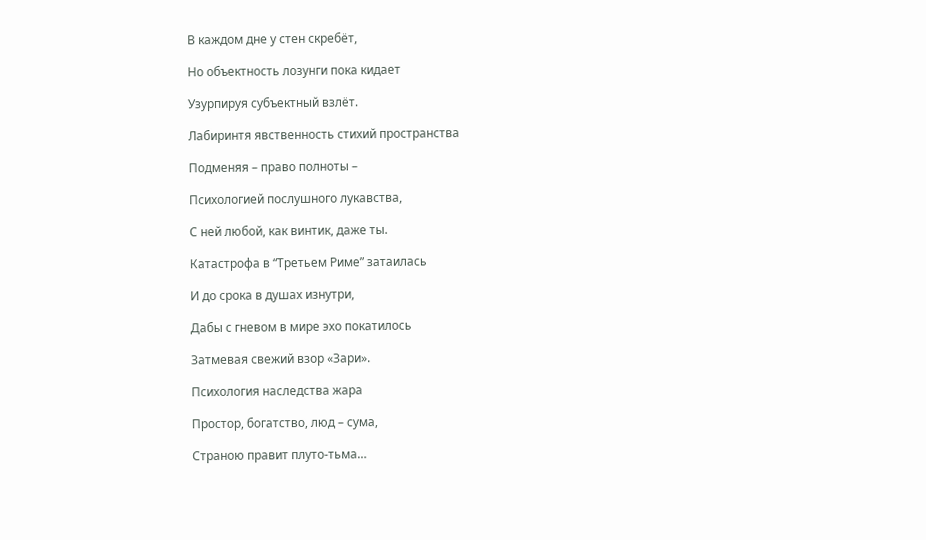В каждом дне у стен скребёт,

Но объектность лозунги пока кидает

Узурпируя субъектный взлёт.

Лабиринтя явственность стихий пространства

Подменяя – право полноты –

Психологией послушного лукавства,

С ней любой, как винтик, даже ты.

Катастрофа в “Третьем Риме” затаилась

И до срока в душах изнутри,

Дабы с гневом в мире эхо покатилось

Затмевая свежий взор «Зари».

Психология наследства жара

Простор, богатство, люд – сума,

Страною правит плуто-тьма…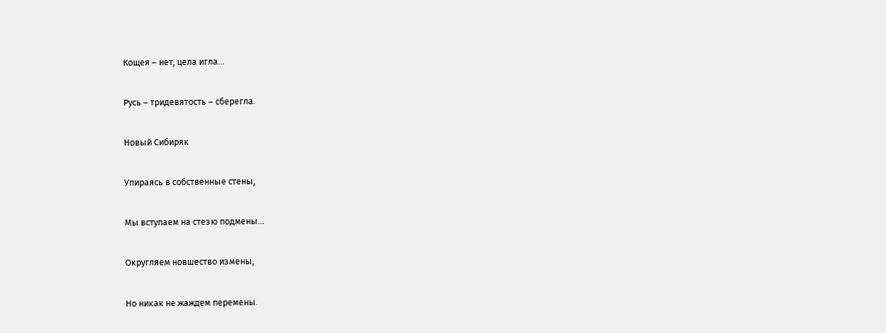Кощея – нет, цела игла…

Русь – тридевятость – сберегла.

Новый Сибиряк

Упираясь в собственные стены,

Мы вступаем на стезю подмены…

Округляем новшество измены,

Но никак не жаждем перемены.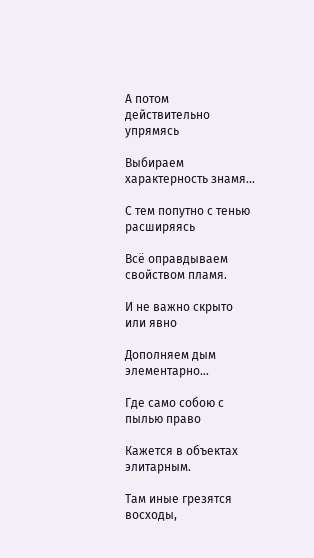А потом действительно упрямясь

Выбираем характерность знамя…

С тем попутно с тенью расширяясь

Всё оправдываем свойством пламя.

И не важно скрыто или явно

Дополняем дым элементарно…

Где само собою с пылью право

Кажется в объектах элитарным.

Там иные грезятся восходы,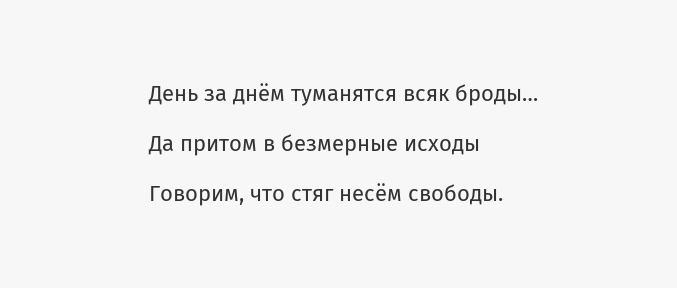День за днём туманятся всяк броды…

Да притом в безмерные исходы

Говорим, что стяг несём свободы.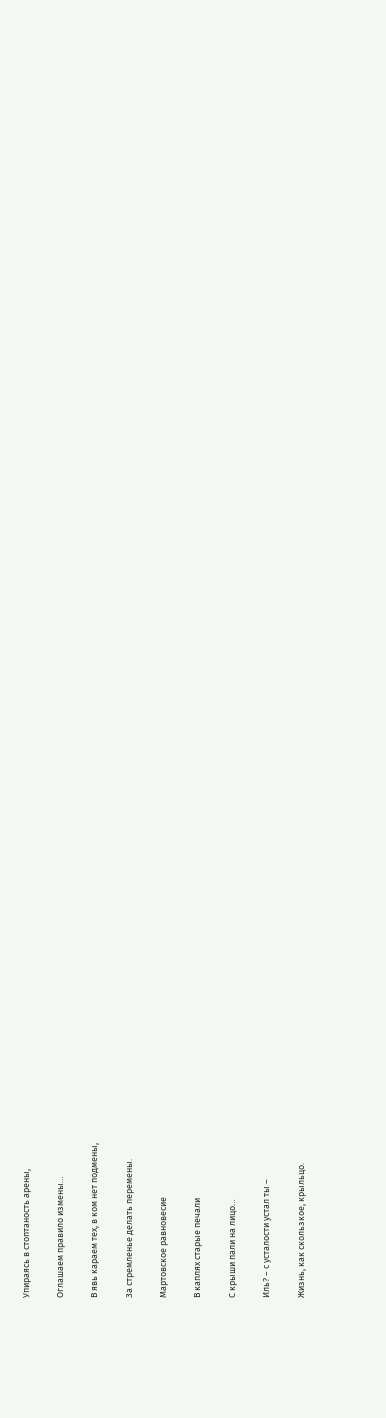Упираясь в стоптаность арены,

Оглашаем правило измены…

В явь караем тех, в ком нет подмены,

За стремленье делать перемены.

Мартовское равновесие

В каплях старые печали

С крыши пали на лицо…

Иль? – с усталости устал ты –

Жизнь, как скользкое, крыльцо.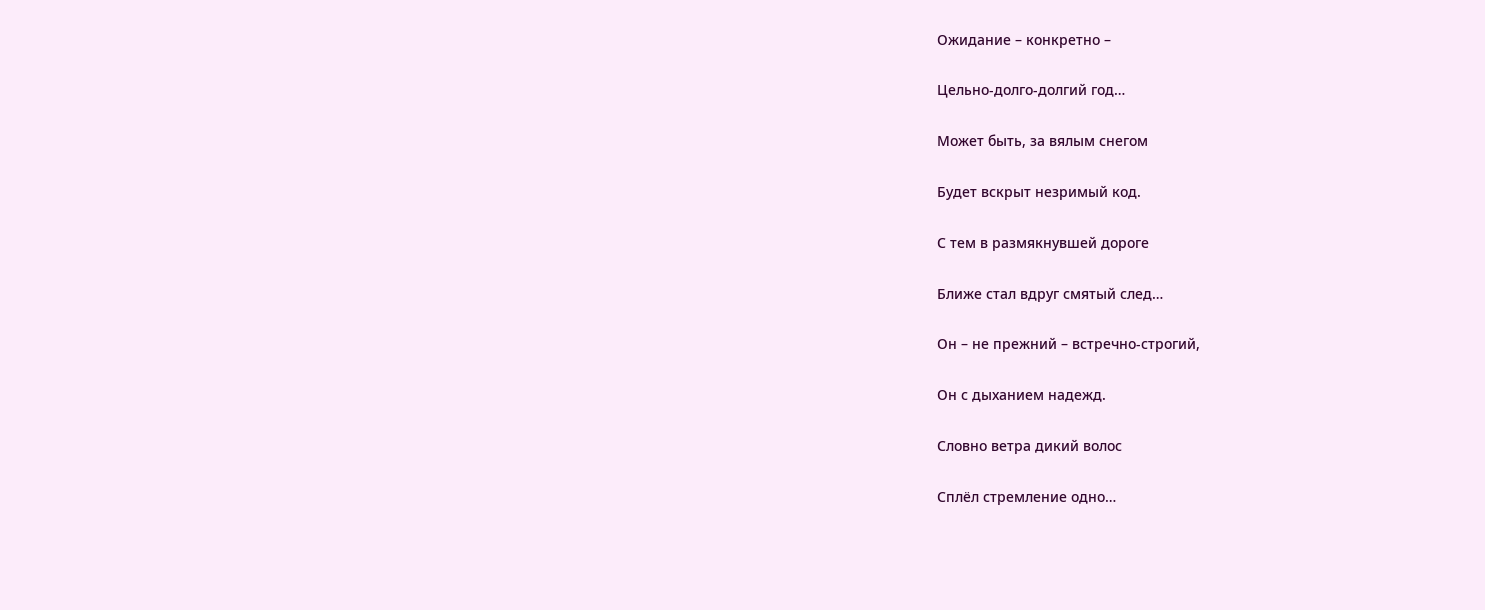Ожидание – конкретно –

Цельно-долго-долгий год…

Может быть, за вялым снегом

Будет вскрыт незримый код.

С тем в размякнувшей дороге

Ближе стал вдруг смятый след…

Он – не прежний – встречно-строгий,

Он с дыханием надежд.

Словно ветра дикий волос

Сплёл стремление одно…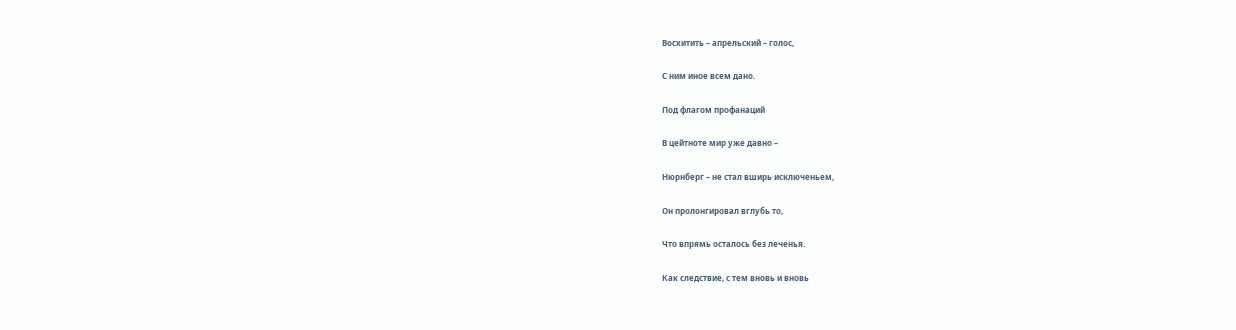Восхитить – апрельский – голос,

С ним иное всем дано.

Под флагом профанаций

В цейтноте мир уже давно –

Нюрнберг – не стал вширь исключеньем,

Он пролонгировал вглубь то,

Что впрямь осталось без леченья.

Как следствие, с тем вновь и вновь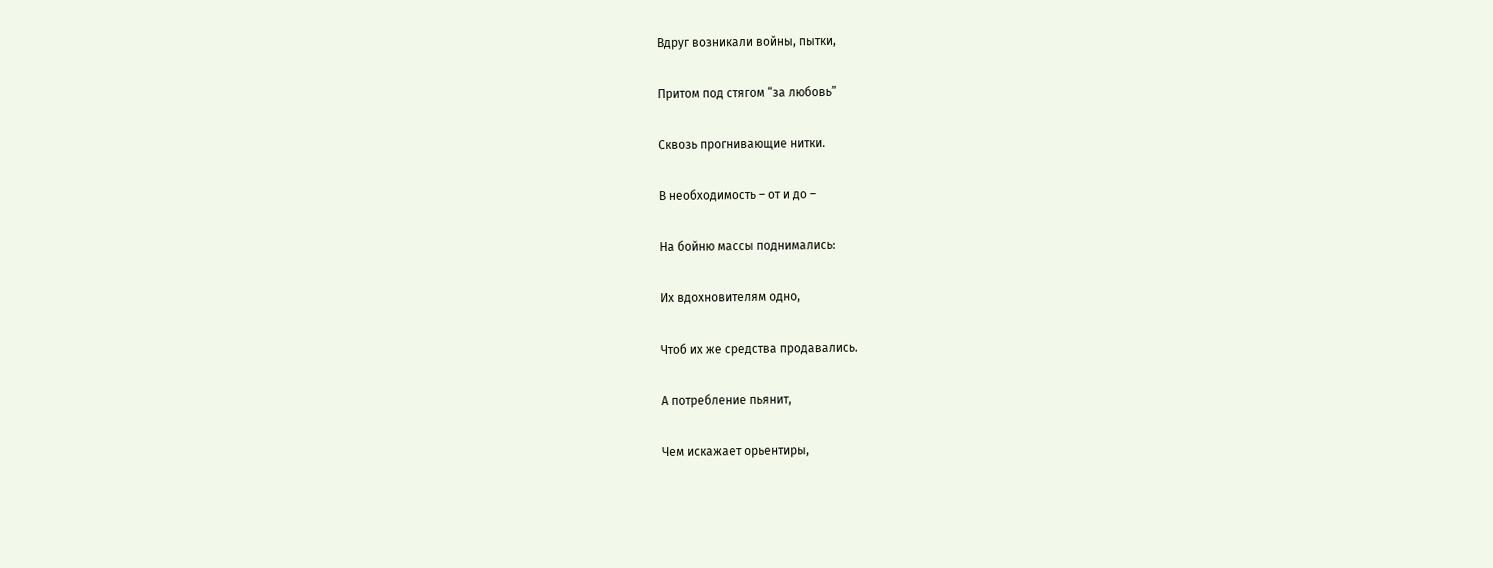Вдруг возникали войны, пытки,

Притом под стягом “за любовь”

Сквозь прогнивающие нитки.

В необходимость – от и до –

На бойню массы поднимались:

Их вдохновителям одно,

Чтоб их же средства продавались.

А потребление пьянит,

Чем искажает орьентиры,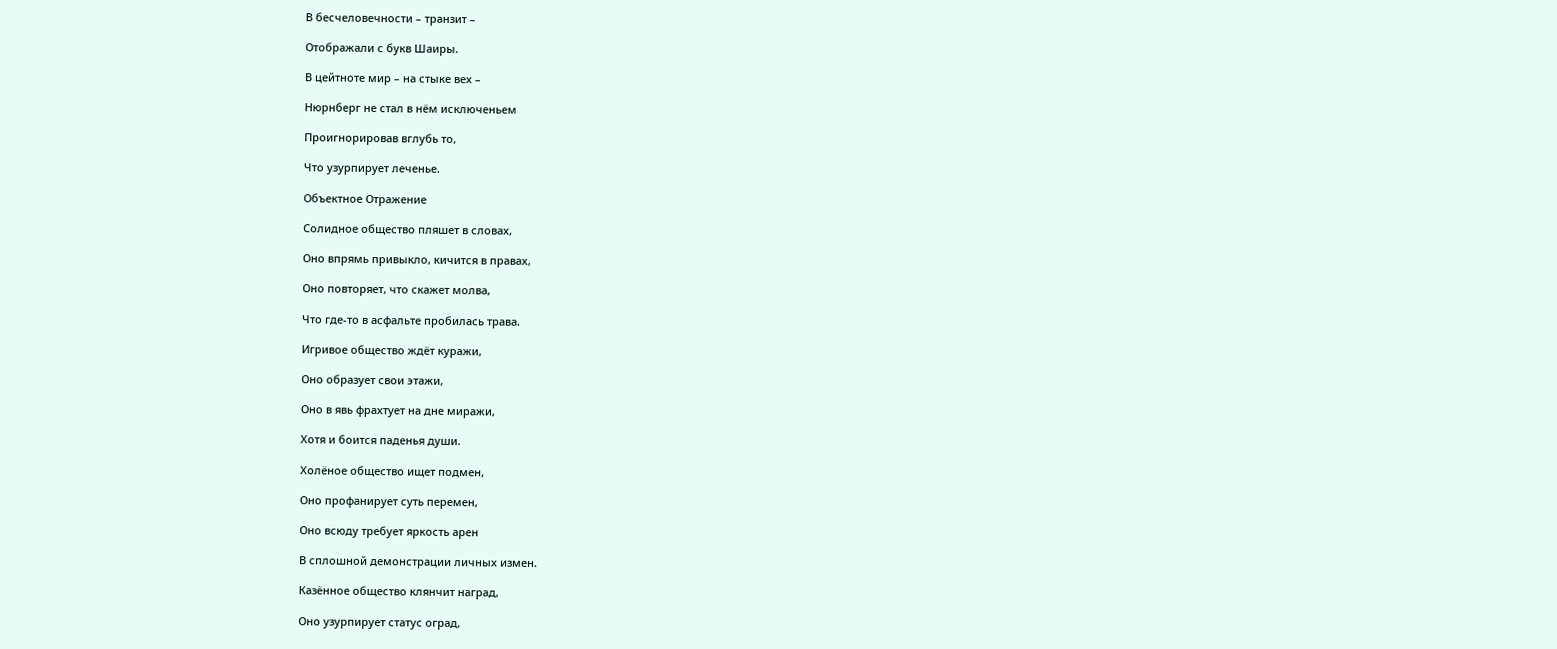В бесчеловечности – транзит –

Отображали с букв Шаиры.

В цейтноте мир – на стыке вех –

Нюрнберг не стал в нём исключеньем

Проигнорировав вглубь то,

Что узурпирует леченье.

Объектное Отражение

Солидное общество пляшет в словах,

Оно впрямь привыкло, кичится в правах,

Оно повторяет, что скажет молва,

Что где-то в асфальте пробилась трава.

Игривое общество ждёт куражи,

Оно образует свои этажи,

Оно в явь фрахтует на дне миражи,

Хотя и боится паденья души.

Холёное общество ищет подмен,

Оно профанирует суть перемен,

Оно всюду требует яркость арен

В сплошной демонстрации личных измен.

Казённое общество клянчит наград,

Оно узурпирует статус оград,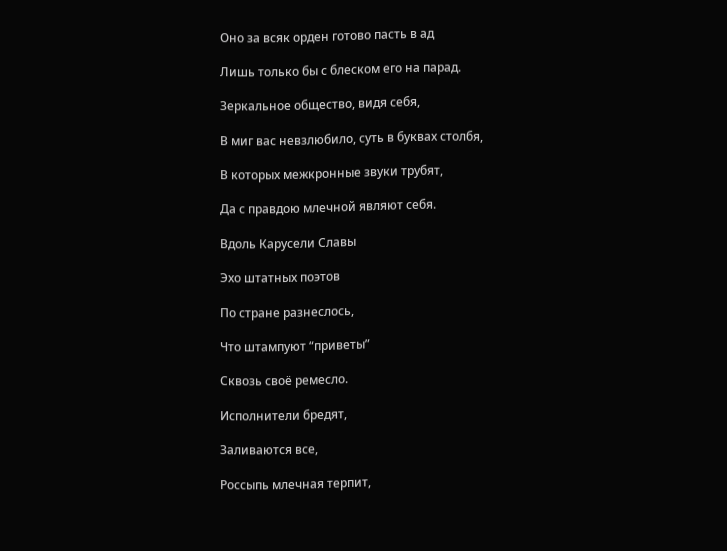Оно за всяк орден готово пасть в ад

Лишь только бы с блеском его на парад.

Зеркальное общество, видя себя,

В миг вас невзлюбило, суть в буквах столбя,

В которых межкронные звуки трубят,

Да с правдою млечной являют себя.

Вдоль Карусели Славы

Эхо штатных поэтов

По стране разнеслось,

Что штампуют “приветы”

Сквозь своё ремесло.

Исполнители бредят,

Заливаются все,

Россыпь млечная терпит,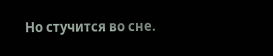Но стучится во сне.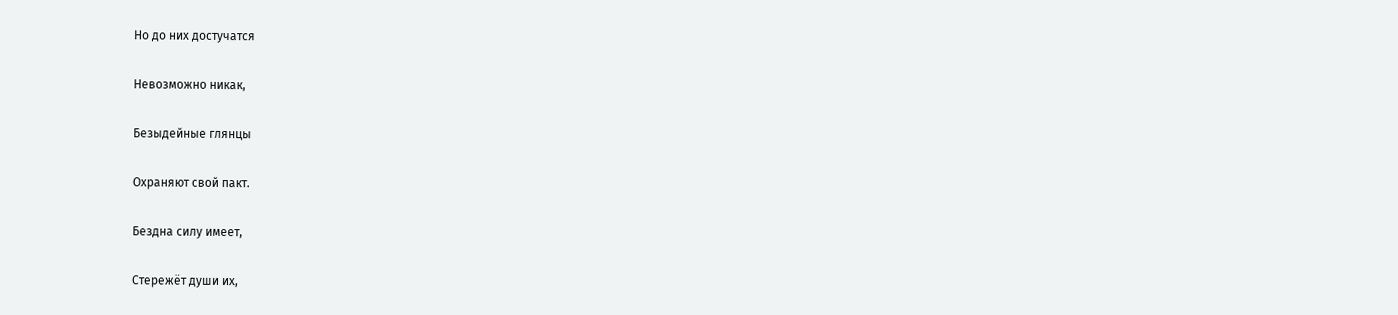Но до них достучатся

Невозможно никак,

Безыдейные глянцы

Охраняют свой пакт.

Бездна силу имеет,

Стережёт души их,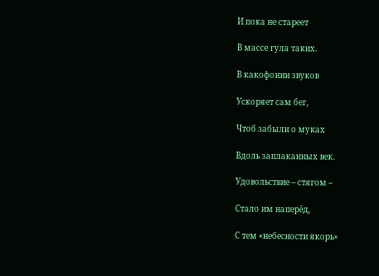И пока не стареет

В массе гула таких.

В какофонии звуков

Ускоряет сам бег,

Чтоб забыли о муках

Вдоль заплаканных век.

Удовольствие – стягом –

Стало им наперёд,

С тем «небесности якорь»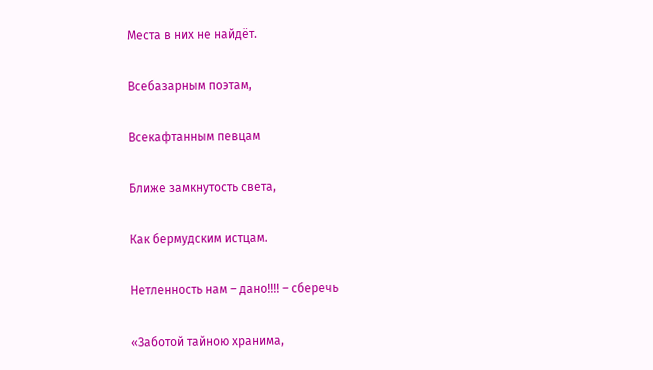Места в них не найдёт.

Всебазарным поэтам,

Всекафтанным певцам

Ближе замкнутость света,

Как бермудским истцам.

Нетленность нам – дано!!!! – сберечь

«Заботой тайною хранима,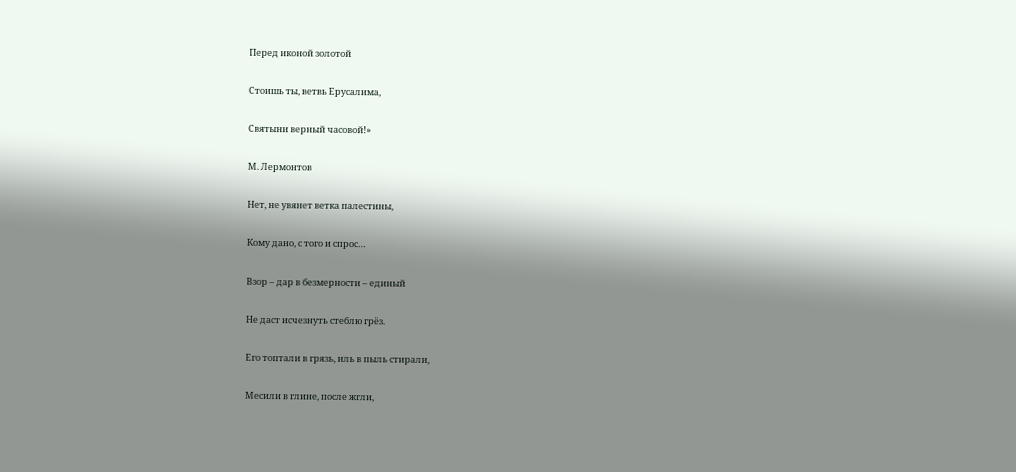Перед иконой золотой

Стоишь ты, ветвь Ерусалима,

Святыни верный часовой!»

М. Лермонтов

Нет, не увянет ветка палестины,

Кому дано, с того и спрос…

Взор – дар в безмерности – единый

Не даст исчезнуть стеблю грёз.

Его топтали в грязь, иль в пыль стирали,

Месили в глине, после жгли,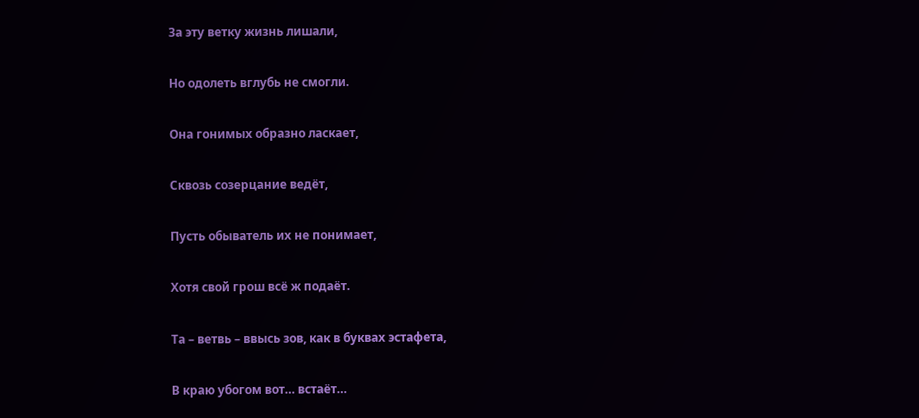За эту ветку жизнь лишали,

Но одолеть вглубь не смогли.

Она гонимых образно ласкает,

Сквозь созерцание ведёт,

Пусть обыватель их не понимает,

Хотя свой грош всё ж подаёт.

Та – ветвь – ввысь зов, как в буквах эстафета,

В краю убогом вот… встаёт…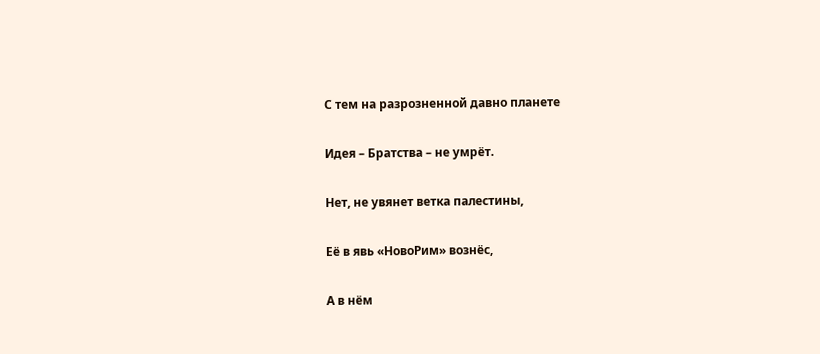С тем на разрозненной давно планете

Идея – Братства – не умрёт.

Нет, не увянет ветка палестины,

Её в явь «НовоРим» вознёс,

А в нём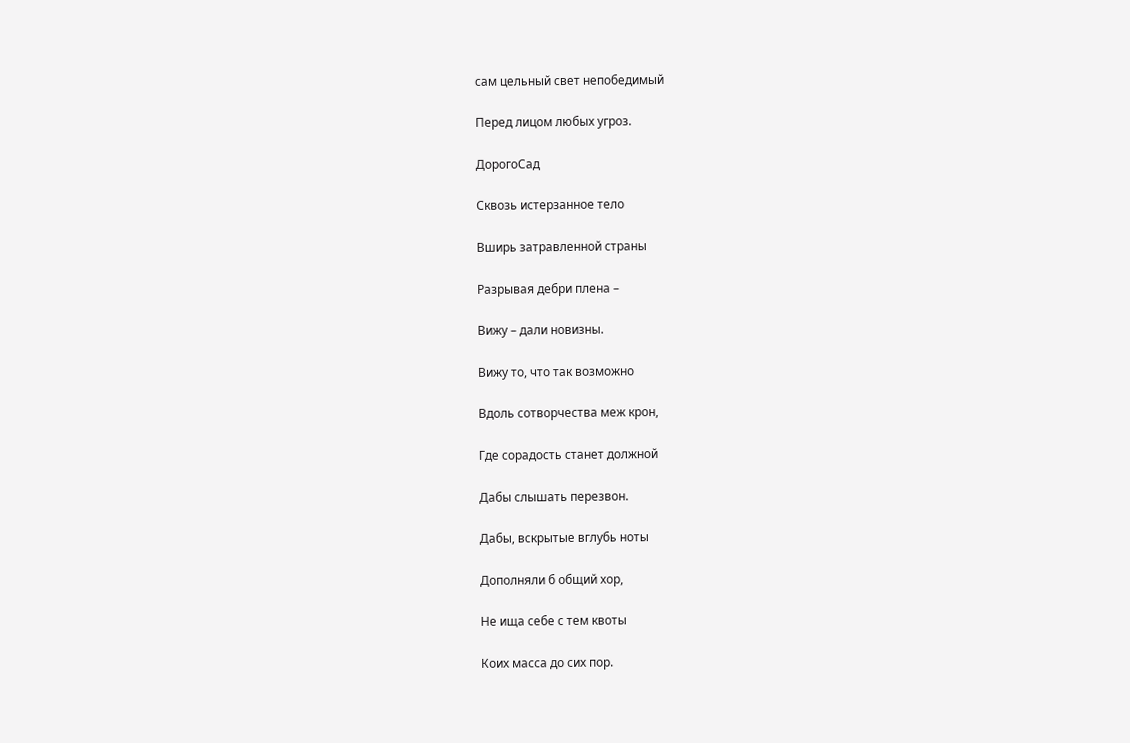сам цельный свет непобедимый

Перед лицом любых угроз.

ДорогоСад

Сквозь истерзанное тело

Вширь затравленной страны

Разрывая дебри плена –

Вижу – дали новизны.

Вижу то, что так возможно

Вдоль сотворчества меж крон,

Где сорадость станет должной

Дабы слышать перезвон.

Дабы, вскрытые вглубь ноты

Дополняли б общий хор,

Не ища себе с тем квоты

Коих масса до сих пор.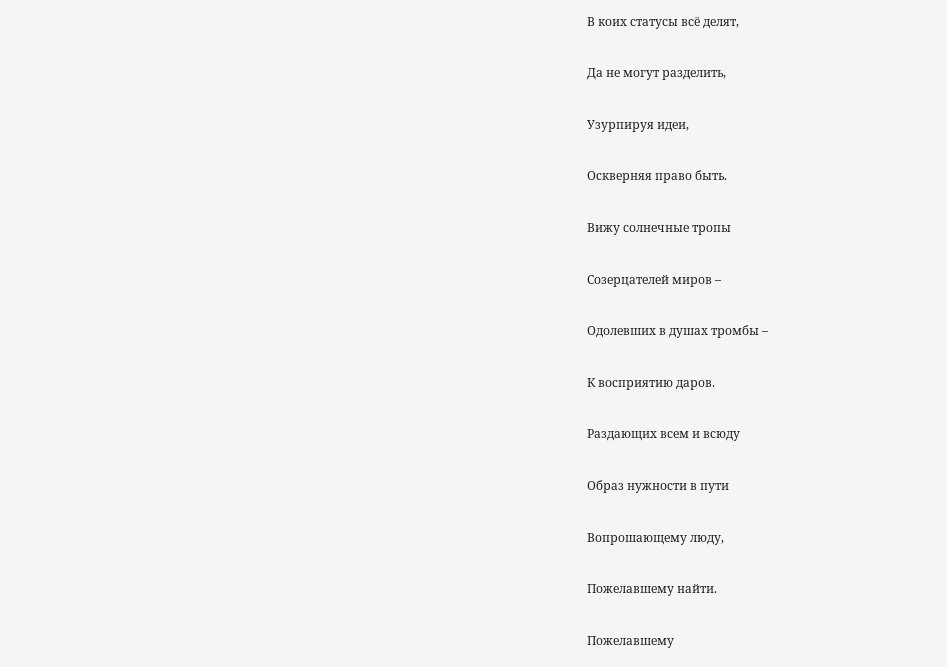В коих статусы всё делят,

Да не могут разделить,

Узурпируя идеи,

Оскверняя право быть.

Вижу солнечные тропы

Созерцателей миров –

Одолевших в душах тромбы –

К восприятию даров.

Раздающих всем и всюду

Образ нужности в пути

Вопрошающему люду,

Пожелавшему найти.

Пожелавшему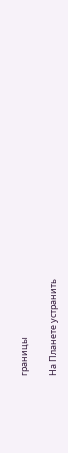границы

На Планете устранить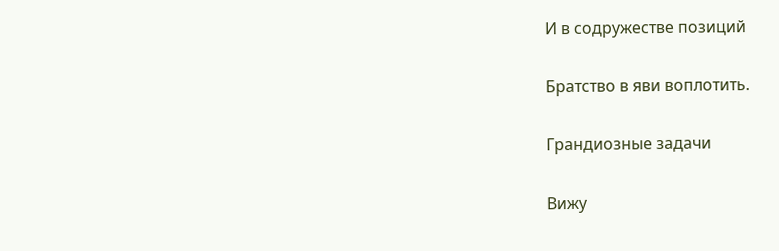И в содружестве позиций

Братство в яви воплотить.

Грандиозные задачи

Вижу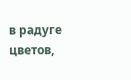в радуге цветов,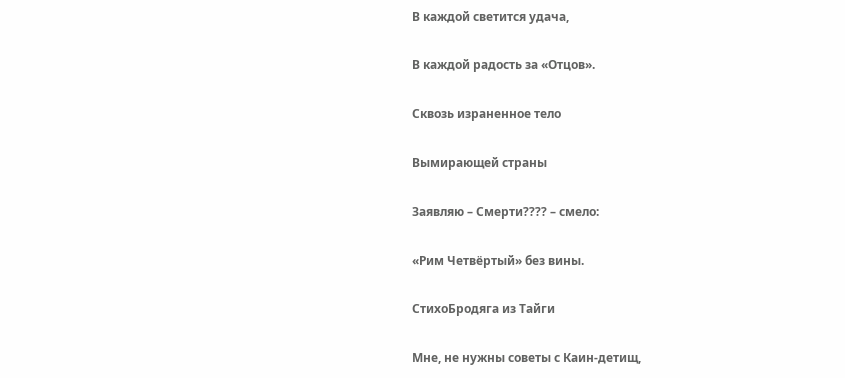В каждой светится удача,

В каждой радость за «Отцов».

Сквозь израненное тело

Вымирающей страны

Заявляю – Смерти???? – смело:

«Рим Четвёртый» без вины.

СтихоБродяга из Тайги

Мне, не нужны советы с Каин-детищ,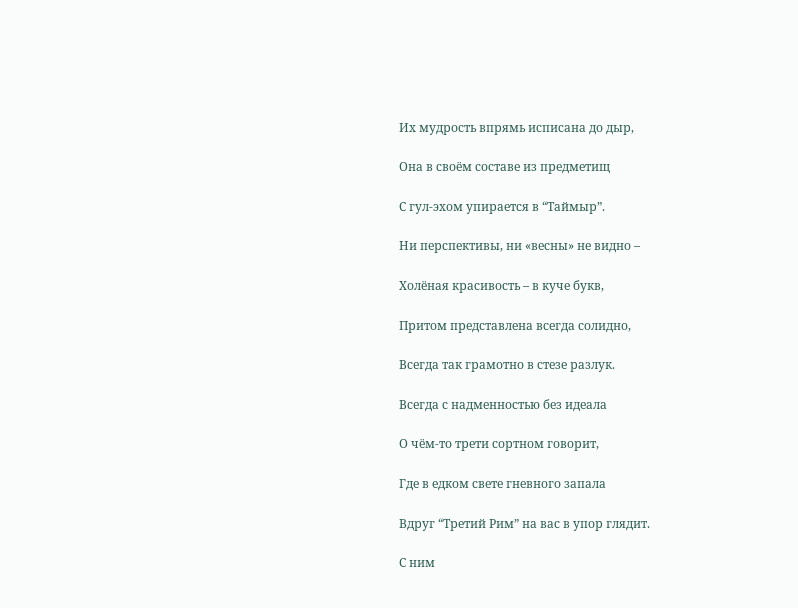Их мудрость впрямь исписана до дыр,

Она в своём составе из предметищ

С гул-эхом упирается в “Таймыр”.

Ни перспективы, ни «весны» не видно –

Холёная красивость – в куче букв,

Притом представлена всегда солидно,

Всегда так грамотно в стезе разлук.

Всегда с надменностью без идеала

О чём-то трети сортном говорит,

Где в едком свете гневного запала

Вдруг “Третий Рим” на вас в упор глядит.

С ним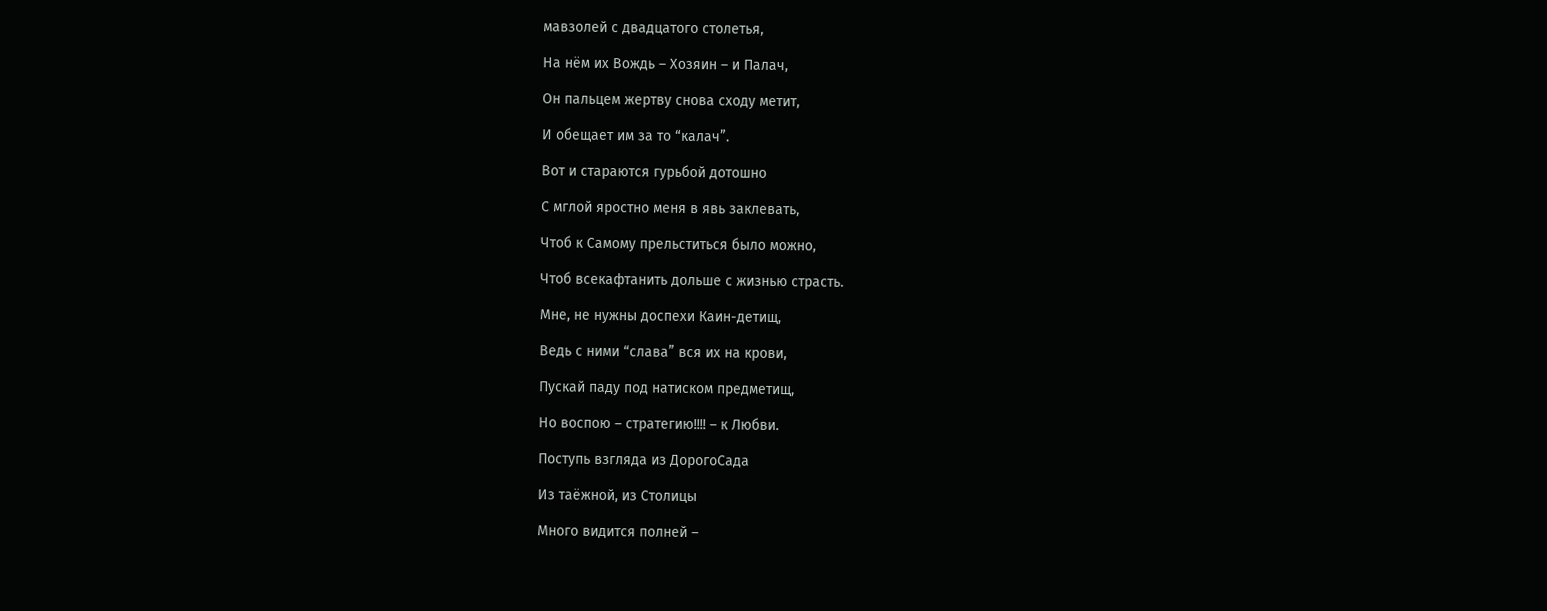мавзолей с двадцатого столетья,

На нём их Вождь – Хозяин – и Палач,

Он пальцем жертву снова сходу метит,

И обещает им за то “калач”.

Вот и стараются гурьбой дотошно

С мглой яростно меня в явь заклевать,

Чтоб к Самому прельститься было можно,

Чтоб всекафтанить дольше с жизнью страсть.

Мне, не нужны доспехи Каин-детищ,

Ведь с ними “слава” вся их на крови,

Пускай паду под натиском предметищ,

Но воспою – стратегию!!!! – к Любви.

Поступь взгляда из ДорогоСада

Из таёжной, из Столицы

Много видится полней –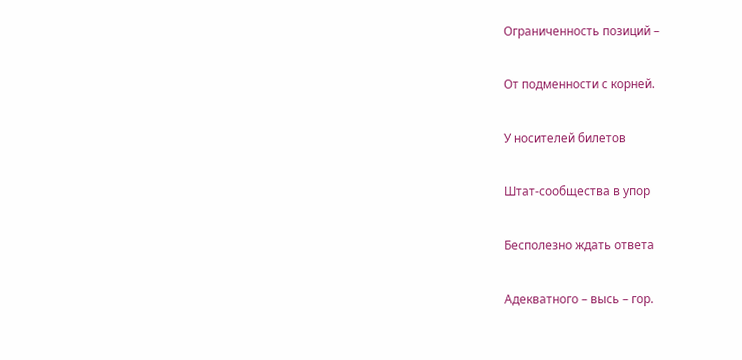Ограниченность позиций –

От подменности с корней.

У носителей билетов

Штат-сообщества в упор

Бесполезно ждать ответа

Адекватного – высь – гор.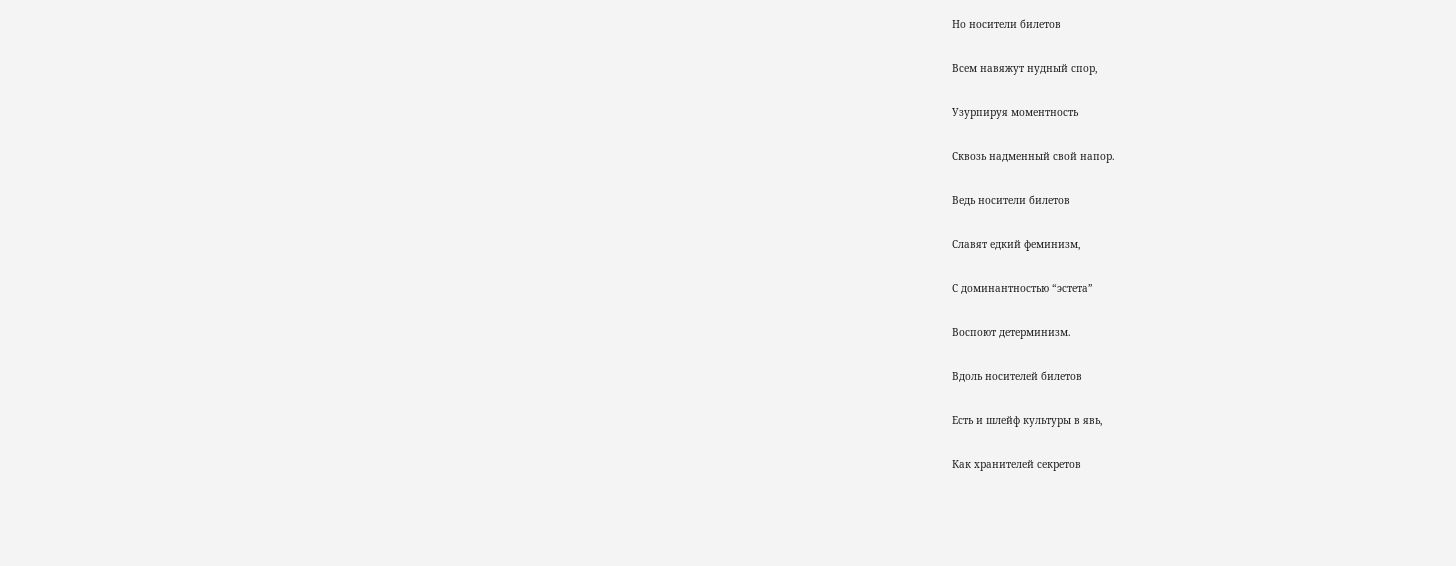Но носители билетов

Всем навяжут нудный спор,

Узурпируя моментность

Сквозь надменный свой напор.

Ведь носители билетов

Славят едкий феминизм,

С доминантностью “эстета”

Воспоют детерминизм.

Вдоль носителей билетов

Есть и шлейф культуры в явь,

Как хранителей секретов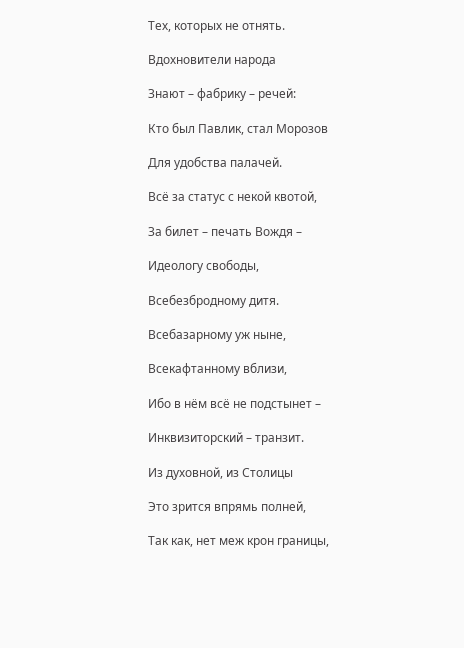Тех, которых не отнять.

Вдохновители народа

Знают – фабрику – речей:

Кто был Павлик, стал Морозов

Для удобства палачей.

Всё за статус с некой квотой,

За билет – печать Вождя –

Идеологу свободы,

Всебезбродному дитя.

Всебазарному уж ныне,

Всекафтанному вблизи,

Ибо в нём всё не подстынет –

Инквизиторский – транзит.

Из духовной, из Столицы

Это зрится впрямь полней,

Так как, нет меж крон границы,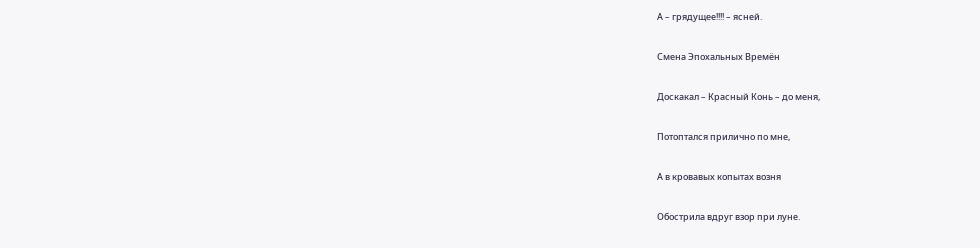А – грядущее!!!! – ясней.

Смена Эпохальных Времён

Доскакал – Красный Конь – до меня,

Потоптался прилично по мне,

А в кровавых копытах возня

Обострила вдруг взор при луне.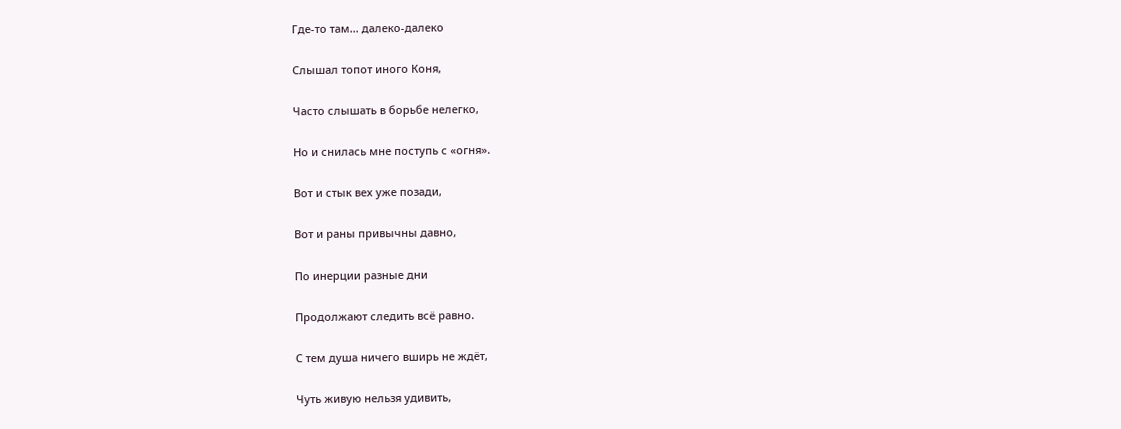Где-то там… далеко-далеко

Слышал топот иного Коня,

Часто слышать в борьбе нелегко,

Но и снилась мне поступь с «огня».

Вот и стык вех уже позади,

Вот и раны привычны давно,

По инерции разные дни

Продолжают следить всё равно.

С тем душа ничего вширь не ждёт,

Чуть живую нельзя удивить,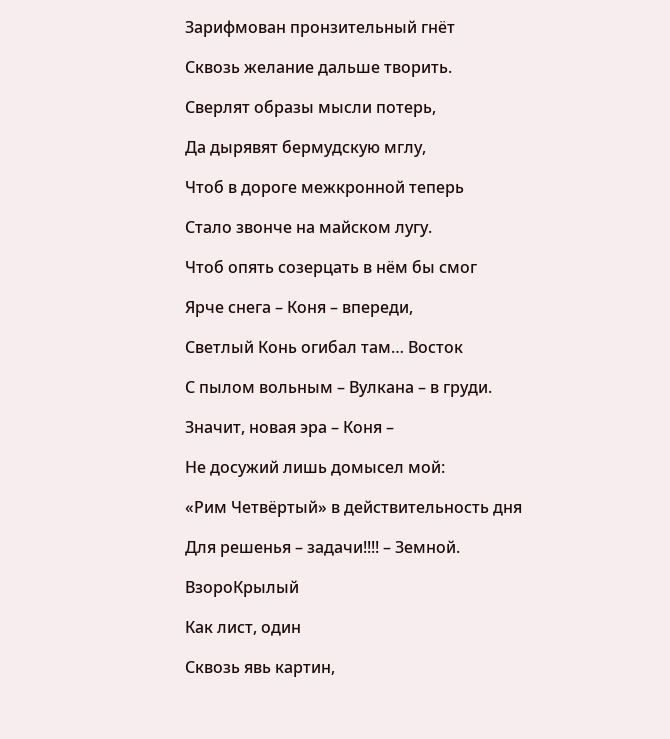Зарифмован пронзительный гнёт

Сквозь желание дальше творить.

Сверлят образы мысли потерь,

Да дырявят бермудскую мглу,

Чтоб в дороге межкронной теперь

Стало звонче на майском лугу.

Чтоб опять созерцать в нём бы смог

Ярче снега – Коня – впереди,

Светлый Конь огибал там… Восток

С пылом вольным – Вулкана – в груди.

Значит, новая эра – Коня –

Не досужий лишь домысел мой:

«Рим Четвёртый» в действительность дня

Для решенья – задачи!!!! – Земной.

ВзороКрылый

Как лист, один

Сквозь явь картин,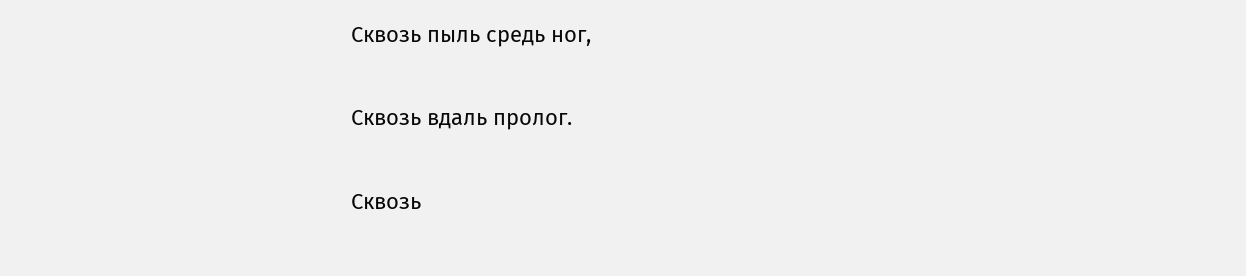Сквозь пыль средь ног,

Сквозь вдаль пролог.

Сквозь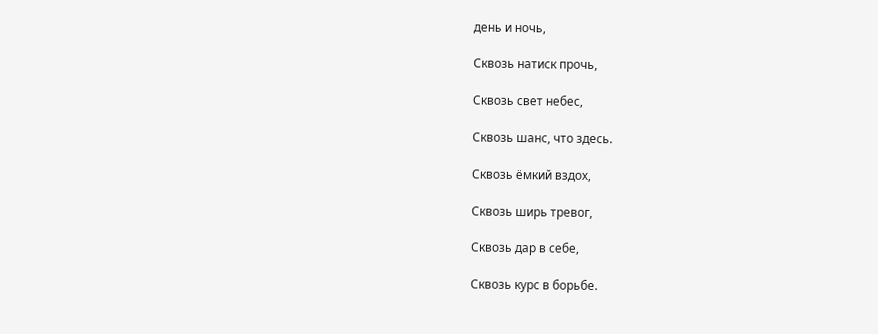день и ночь,

Сквозь натиск прочь,

Сквозь свет небес,

Сквозь шанс, что здесь.

Сквозь ёмкий вздох,

Сквозь ширь тревог,

Сквозь дар в себе,

Сквозь курс в борьбе.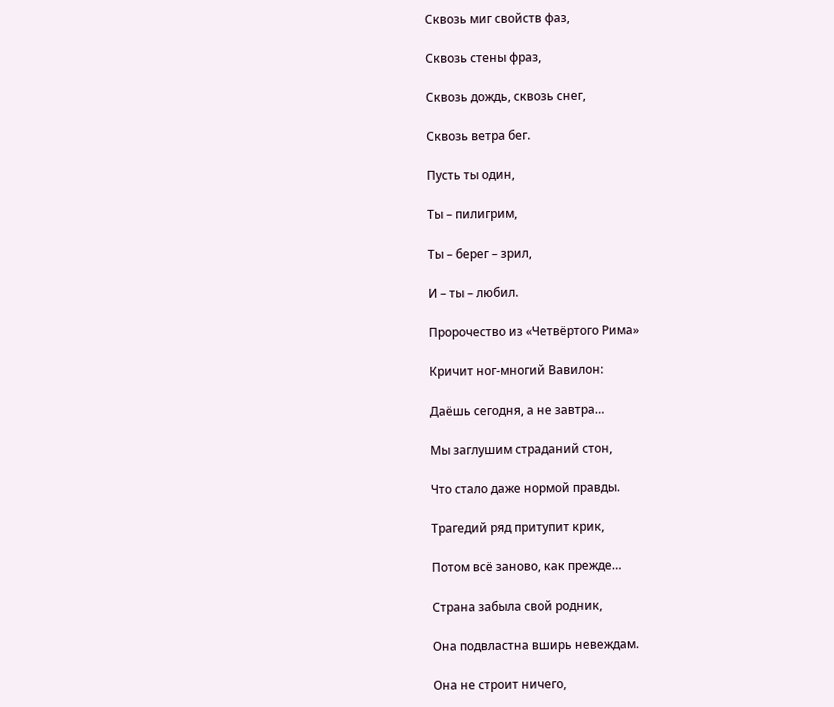Сквозь миг свойств фаз,

Сквозь стены фраз,

Сквозь дождь, сквозь снег,

Сквозь ветра бег.

Пусть ты один,

Ты – пилигрим,

Ты – берег – зрил,

И – ты – любил.

Пророчество из «Четвёртого Рима»

Кричит ног-многий Вавилон:

Даёшь сегодня, а не завтра…

Мы заглушим страданий стон,

Что стало даже нормой правды.

Трагедий ряд притупит крик,

Потом всё заново, как прежде…

Страна забыла свой родник,

Она подвластна вширь невеждам.

Она не строит ничего,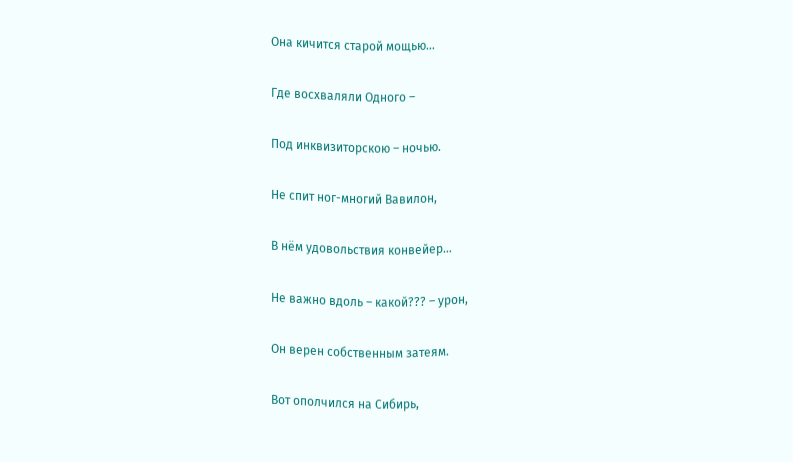Она кичится старой мощью…

Где восхваляли Одного –

Под инквизиторскою – ночью.

Не спит ног-многий Вавилон,

В нём удовольствия конвейер…

Не важно вдоль – какой??? – урон,

Он верен собственным затеям.

Вот ополчился на Сибирь,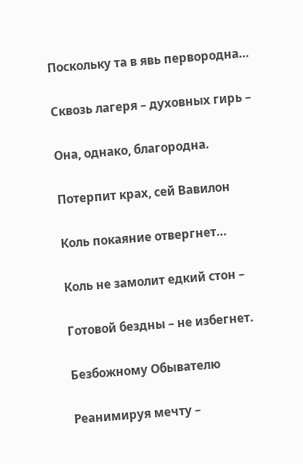Поскольку та в явь первородна…

Сквозь лагеря – духовных гирь –

Она, однако, благородна.

Потерпит крах, сей Вавилон

Коль покаяние отвергнет…

Коль не замолит едкий стон –

Готовой бездны – не избегнет.

Безбожному Обывателю

Реанимируя мечту –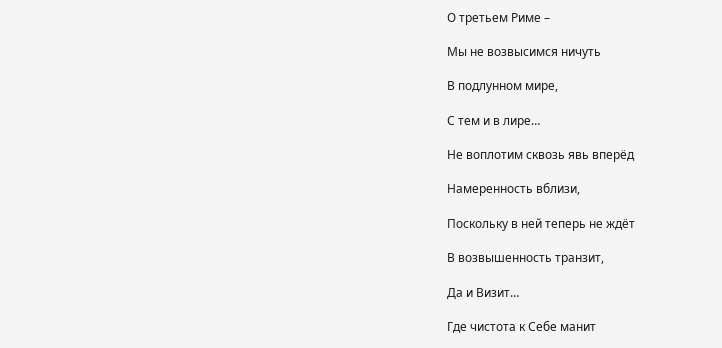О третьем Риме –

Мы не возвысимся ничуть

В подлунном мире,

С тем и в лире…

Не воплотим сквозь явь вперёд

Намеренность вблизи,

Поскольку в ней теперь не ждёт

В возвышенность транзит,

Да и Визит…

Где чистота к Себе манит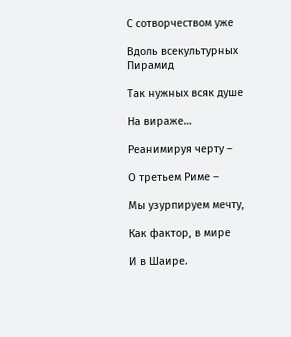С сотворчеством уже

Вдоль всекультурных Пирамид

Так нужных всяк душе

На вираже…

Реанимируя черту –

О третьем Риме –

Мы узурпируем мечту,

Как фактор, в мире

И в Шаире.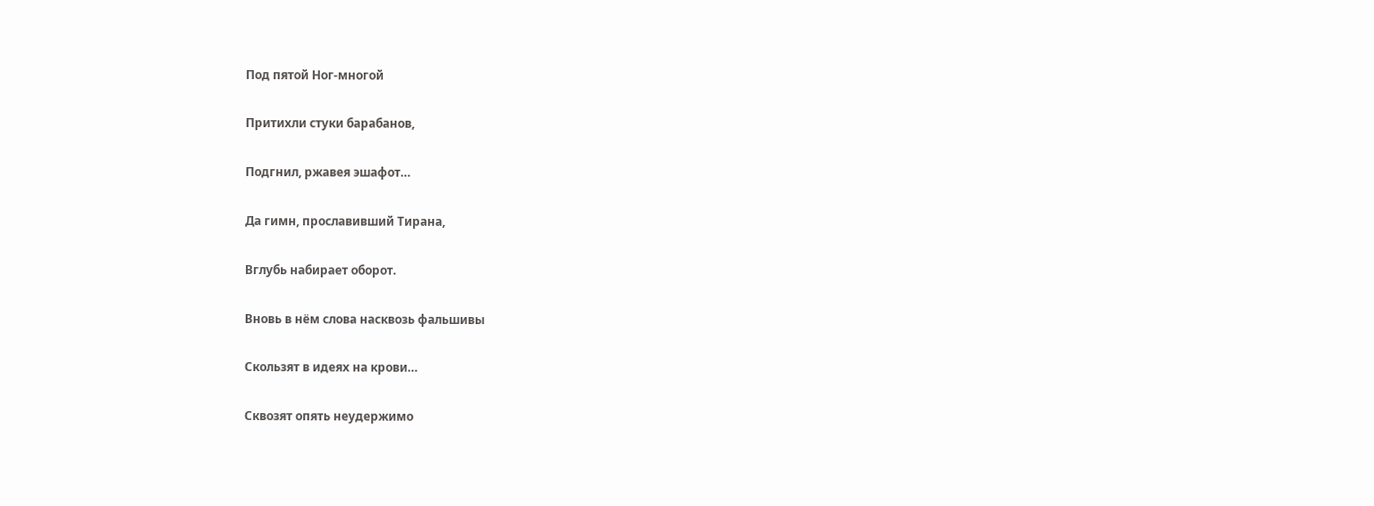Под пятой Ног-многой

Притихли стуки барабанов,

Подгнил, ржавея эшафот…

Да гимн, прославивший Тирана,

Вглубь набирает оборот.

Вновь в нём слова насквозь фальшивы

Скользят в идеях на крови…

Сквозят опять неудержимо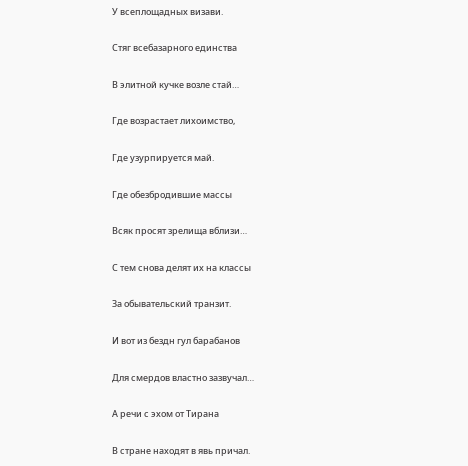У всеплощадных визави.

Стяг всебазарного единства

В элитной кучке возле стай…

Где возрастает лихоимство,

Где узурпируется май.

Где обезбродившие массы

Всяк просят зрелища вблизи…

С тем снова делят их на классы

За обывательский транзит.

И вот из бездн гул барабанов

Для смердов властно зазвучал…

А речи с эхом от Тирана

В стране находят в явь причал.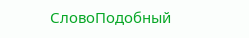СловоПодобный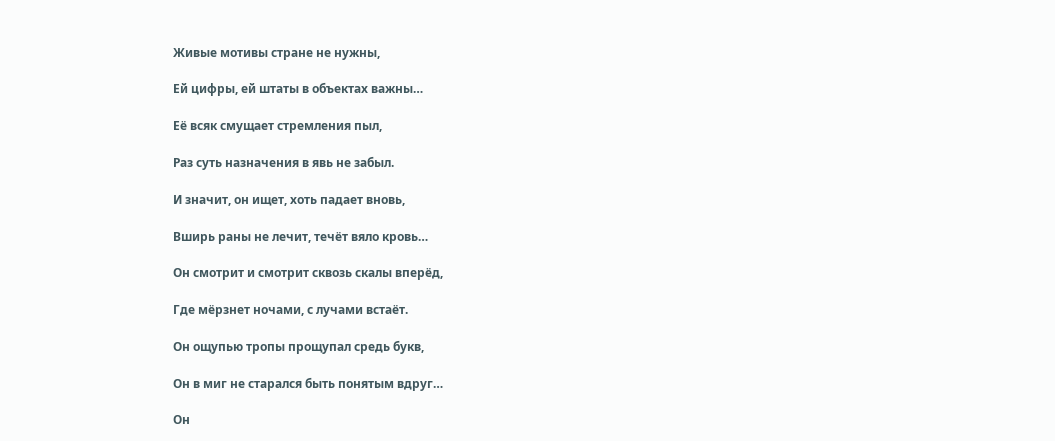Живые мотивы стране не нужны,

Ей цифры, ей штаты в объектах важны…

Её всяк смущает стремления пыл,

Раз суть назначения в явь не забыл.

И значит, он ищет, хоть падает вновь,

Вширь раны не лечит, течёт вяло кровь…

Он смотрит и смотрит сквозь скалы вперёд,

Где мёрзнет ночами, с лучами встаёт.

Он ощупью тропы прощупал средь букв,

Он в миг не старался быть понятым вдруг…

Он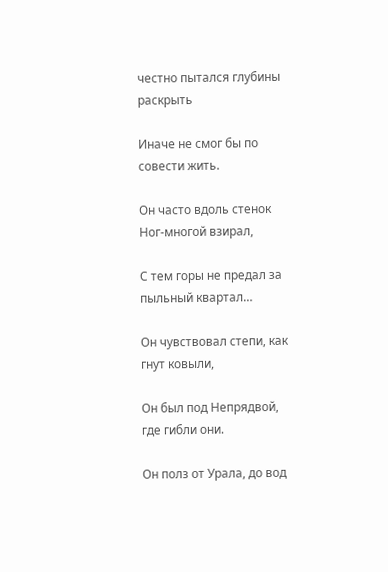честно пытался глубины раскрыть

Иначе не смог бы по совести жить.

Он часто вдоль стенок Ног-многой взирал,

С тем горы не предал за пыльный квартал…

Он чувствовал степи, как гнут ковыли,

Он был под Непрядвой, где гибли они.

Он полз от Урала, до вод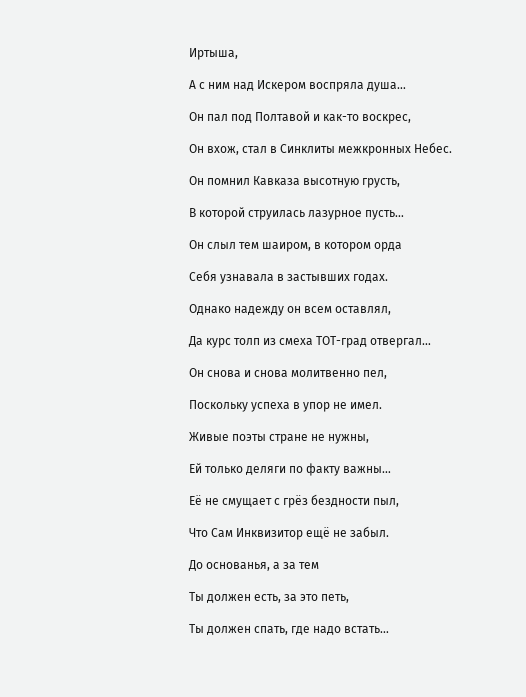Иртыша,

А с ним над Искером воспряла душа…

Он пал под Полтавой и как-то воскрес,

Он вхож, стал в Синклиты межкронных Небес.

Он помнил Кавказа высотную грусть,

В которой струилась лазурное пусть…

Он слыл тем шаиром, в котором орда

Себя узнавала в застывших годах.

Однако надежду он всем оставлял,

Да курс толп из смеха ТОТ-град отвергал…

Он снова и снова молитвенно пел,

Поскольку успеха в упор не имел.

Живые поэты стране не нужны,

Ей только деляги по факту важны…

Её не смущает с грёз бездности пыл,

Что Сам Инквизитор ещё не забыл.

До основанья, а за тем

Ты должен есть, за это петь,

Ты должен спать, где надо встать…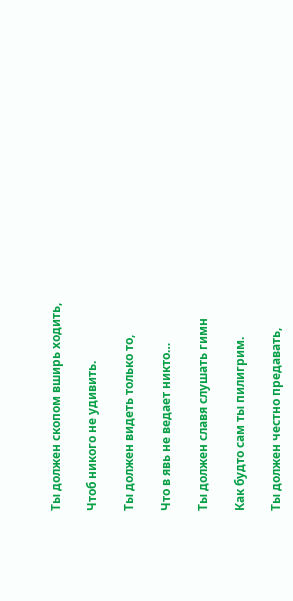Ты должен скопом вширь ходить,

Чтоб никого не удивить.

Ты должен видеть только то,

Что в явь не ведает никто…

Ты должен славя слушать гимн

Как будто сам ты пилигрим.

Ты должен честно предавать,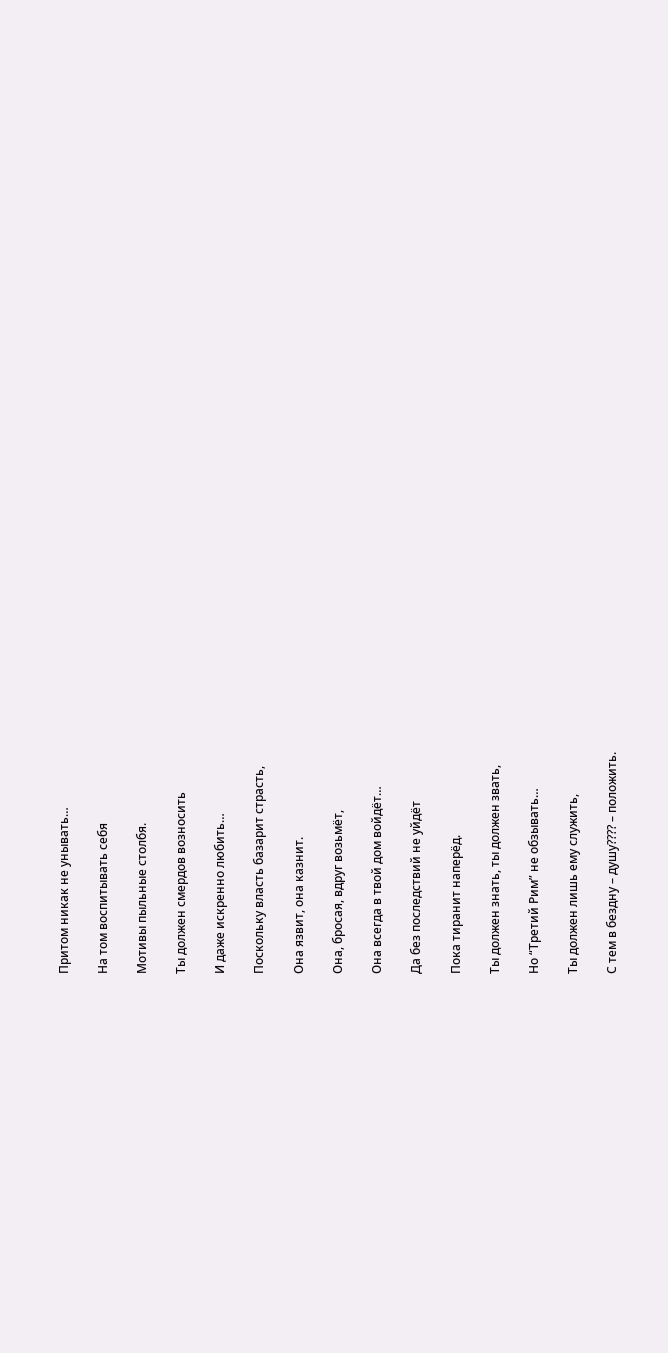Притом никак не унывать…

На том воспитывать себя

Мотивы пыльные столбя.

Ты должен смердов возносить

И даже искренно любить…

Поскольку власть базарит страсть,

Она язвит, она казнит.

Она, бросая, вдруг возьмёт,

Она всегда в твой дом войдёт…

Да без последствий не уйдёт

Пока тиранит наперёд.

Ты должен знать, ты должен звать,

Но “Третий Рим” не обзывать…

Ты должен лишь ему служить,

С тем в бездну – душу???? – положить.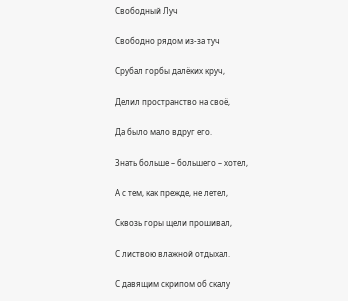Свободный Луч

Свободно рядом из-за туч

Срубал горбы далёких круч,

Делил пространство на своё,

Да было мало вдруг его.

Знать больше – большего – хотел,

А с тем, как прежде, не летел,

Сквозь горы щели прошивал,

С листвою влажной отдыхал.

С давящим скрипом об скалу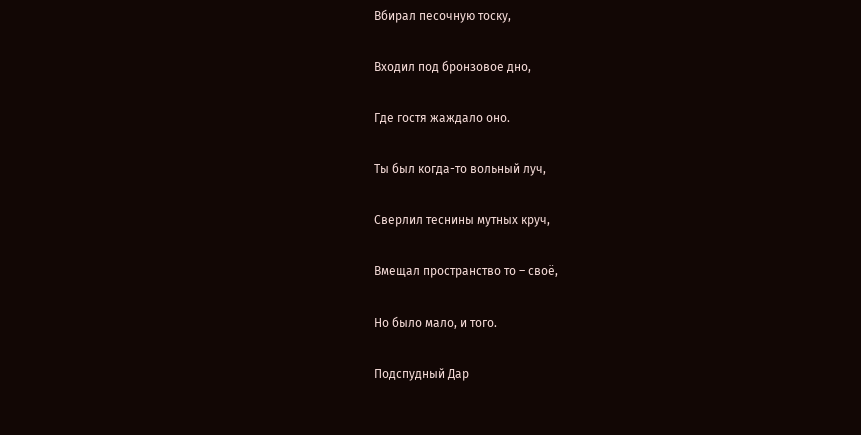Вбирал песочную тоску,

Входил под бронзовое дно,

Где гостя жаждало оно.

Ты был когда-то вольный луч,

Сверлил теснины мутных круч,

Вмещал пространство то – своё,

Но было мало, и того.

Подспудный Дар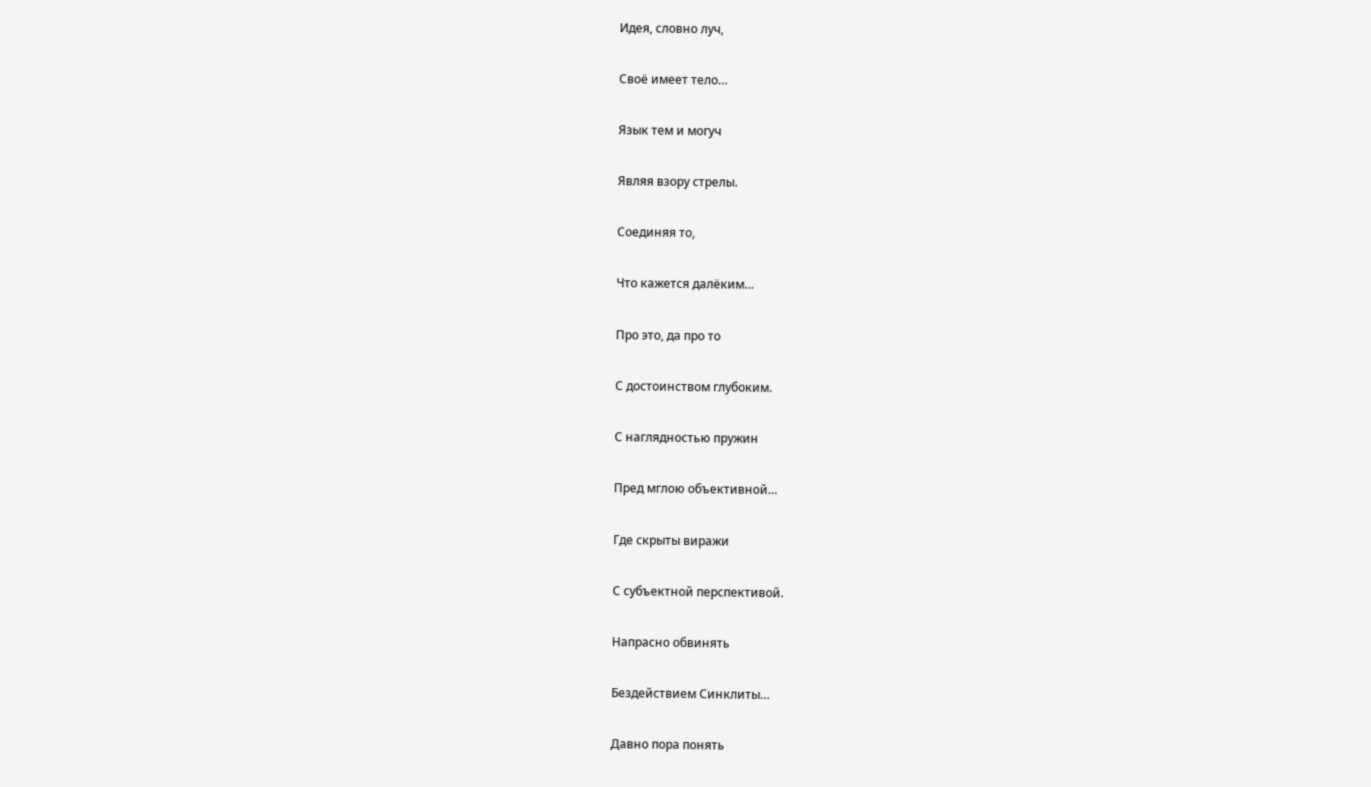Идея, словно луч,

Своё имеет тело…

Язык тем и могуч

Являя взору стрелы.

Соединяя то,

Что кажется далёким…

Про это, да про то

С достоинством глубоким.

С наглядностью пружин

Пред мглою объективной…

Где скрыты виражи

С субъектной перспективой.

Напрасно обвинять

Бездействием Синклиты…

Давно пора понять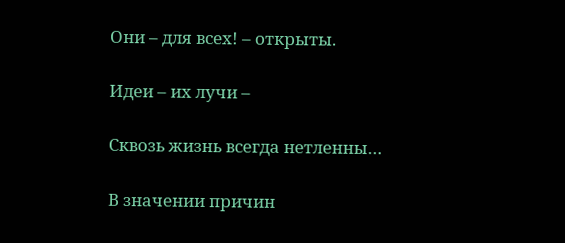Они – для всех! – открыты.

Идеи – их лучи –

Сквозь жизнь всегда нетленны…

В значении причин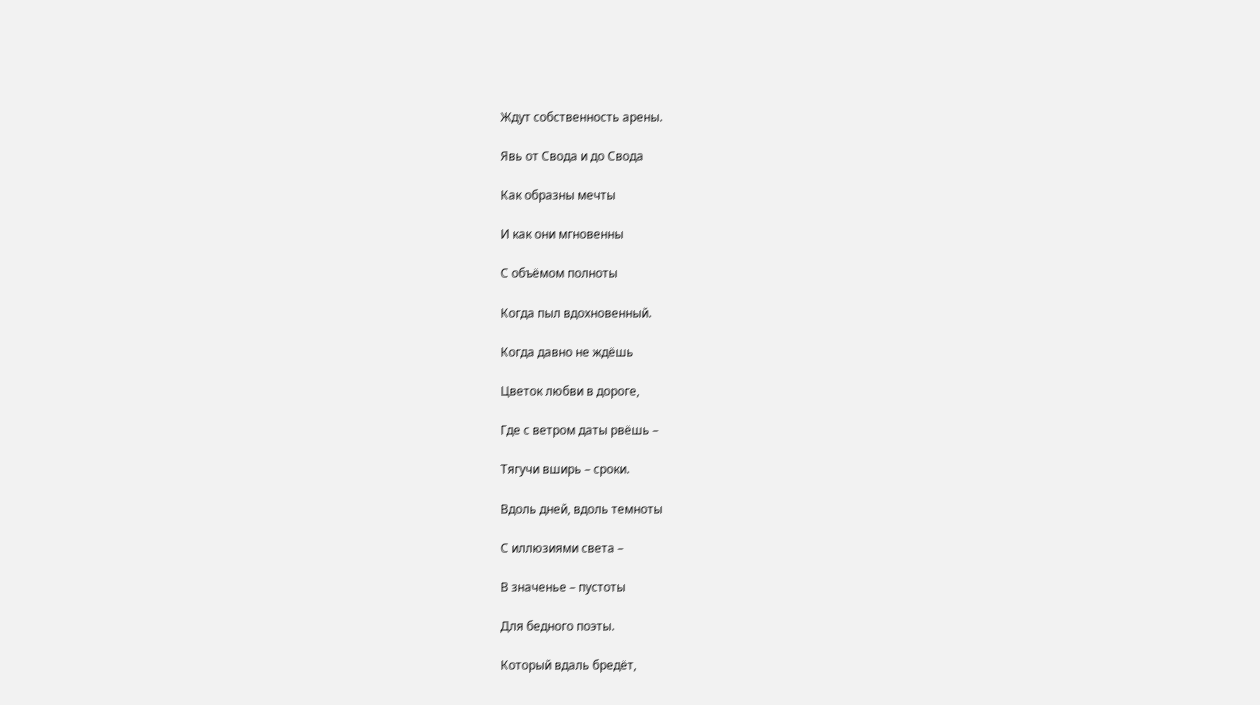Ждут собственность арены.

Явь от Свода и до Свода

Как образны мечты

И как они мгновенны

С объёмом полноты

Когда пыл вдохновенный.

Когда давно не ждёшь

Цветок любви в дороге,

Где с ветром даты рвёшь –

Тягучи вширь – сроки.

Вдоль дней, вдоль темноты

С иллюзиями света –

В значенье – пустоты

Для бедного поэты.

Который вдаль бредёт,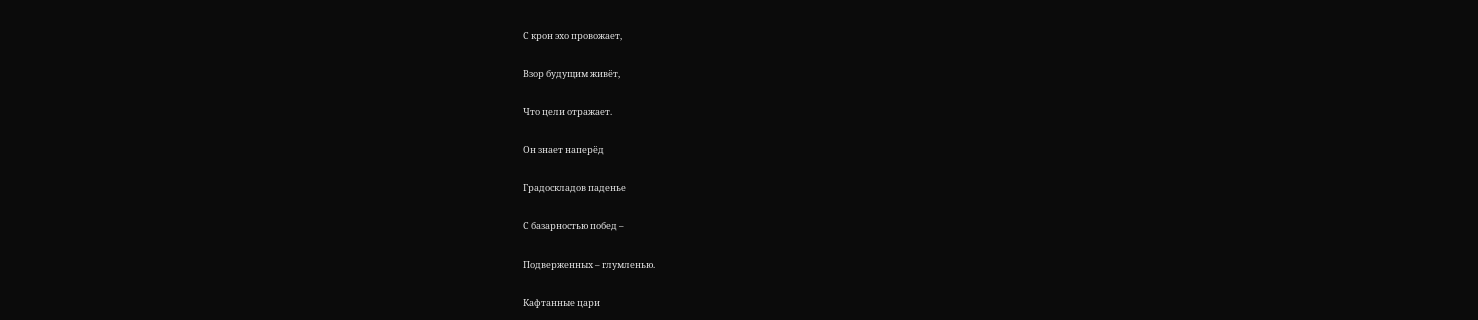С крон эхо провожает,

Взор будущим живёт,

Что цели отражает.

Он знает наперёд

Градоскладов паденье

С базарностью побед –

Подверженных – глумленью.

Кафтанные цари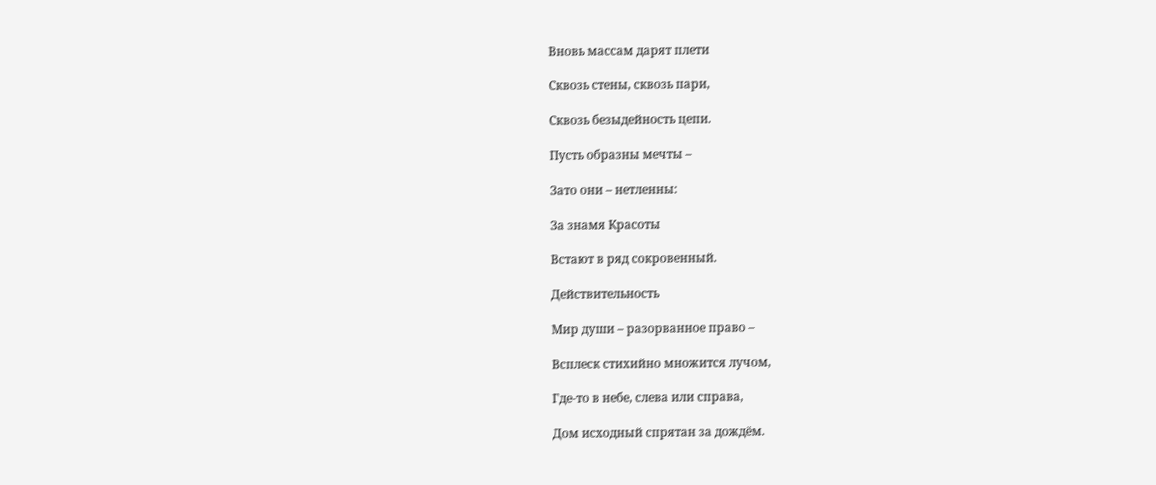Вновь массам дарят плети

Сквозь стены, сквозь пари,

Сквозь безыдейность цепи.

Пусть образны мечты –

Зато они – нетленны:

За знамя Красоты

Встают в ряд сокровенный.

Действительность

Мир души – разорванное право –

Всплеск стихийно множится лучом,

Где-то в небе, слева или справа,

Дом исходный спрятан за дождём.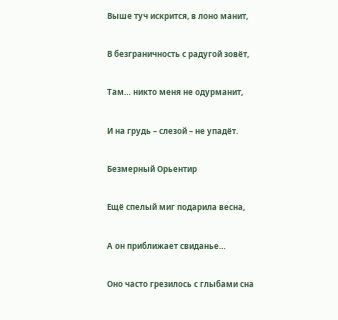Выше туч искрится, в лоно манит,

В безграничность с радугой зовёт,

Там… никто меня не одурманит,

И на грудь – слезой – не упадёт.

Безмерный Орьентир

Ещё спелый миг подарила весна,

А он приближает свиданье…

Оно часто грезилось с глыбами сна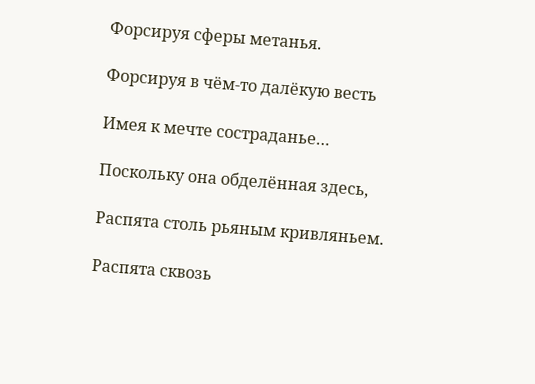Форсируя сферы метанья.

Форсируя в чём-то далёкую весть

Имея к мечте состраданье…

Поскольку она обделённая здесь,

Распята столь рьяным кривляньем.

Распята сквозь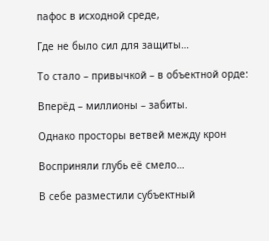пафос в исходной среде,

Где не было сил для защиты…

То стало – привычкой – в объектной орде:

Вперёд – миллионы – забиты.

Однако просторы ветвей между крон

Восприняли глубь её смело…

В себе разместили субъектный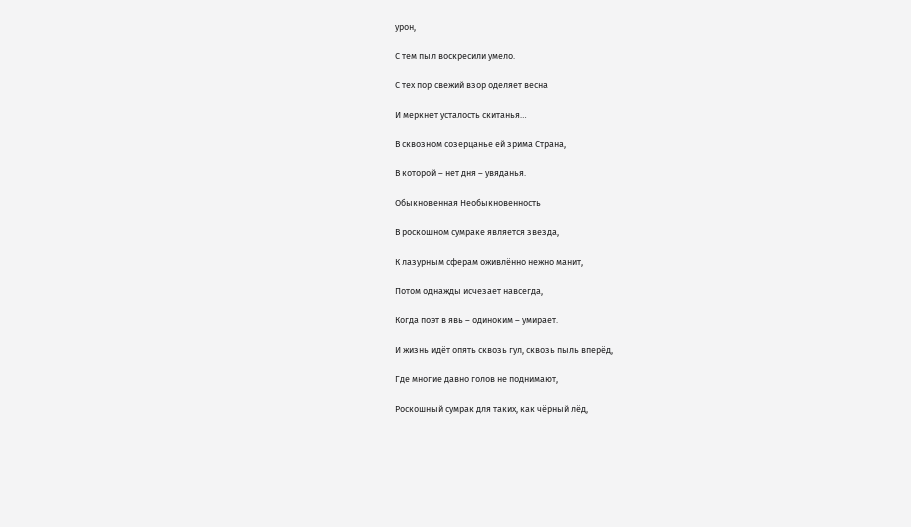урон,

С тем пыл воскресили умело.

С тех пор свежий взор оделяет весна

И меркнет усталость скитанья…

В сквозном созерцанье ей зрима Страна,

В которой – нет дня – увяданья.

Обыкновенная Необыкновенность

В роскошном сумраке является звезда,

К лазурным сферам оживлённо нежно манит,

Потом однажды исчезает навсегда,

Когда поэт в явь – одиноким – умирает.

И жизнь идёт опять сквозь гул, сквозь пыль вперёд,

Где многие давно голов не поднимают,

Роскошный сумрак для таких, как чёрный лёд,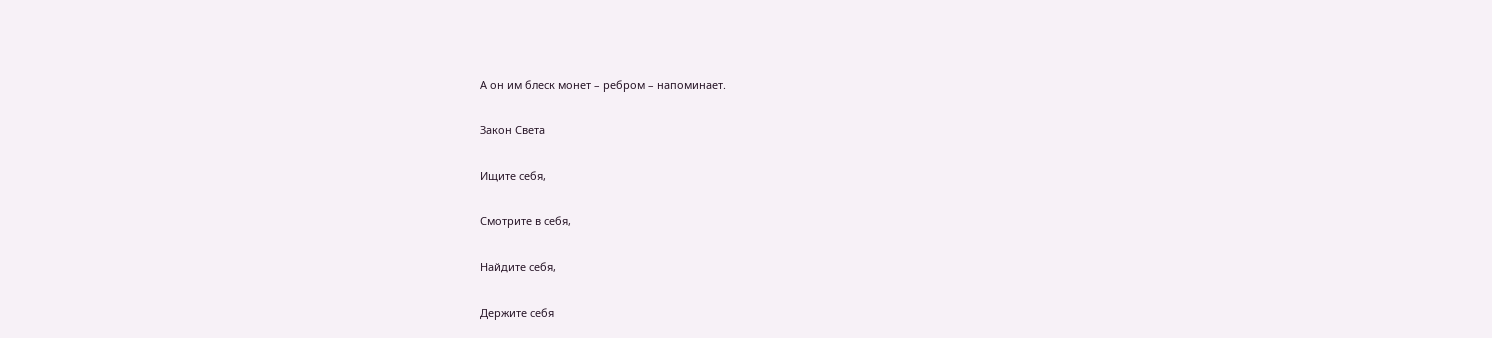А он им блеск монет – ребром – напоминает.

Закон Света

Ищите себя,

Смотрите в себя,

Найдите себя,

Держите себя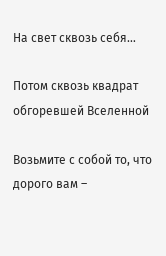На свет сквозь себя…

Потом сквозь квадрат обгоревшей Вселенной

Возьмите с собой то, что дорого вам –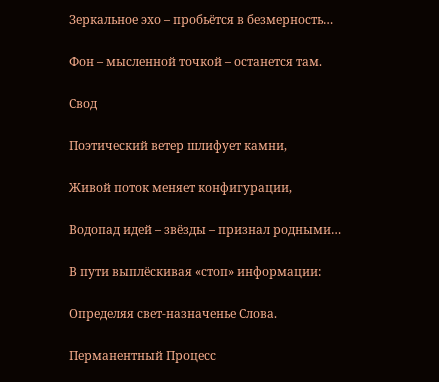Зеркальное эхо – пробьётся в безмерность…

Фон – мысленной точкой – останется там.

Свод

Поэтический ветер шлифует камни,

Живой поток меняет конфигурации,

Водопад идей – звёзды – признал родными…

В пути выплёскивая «стоп» информации:

Определяя свет-назначенье Слова.

Перманентный Процесс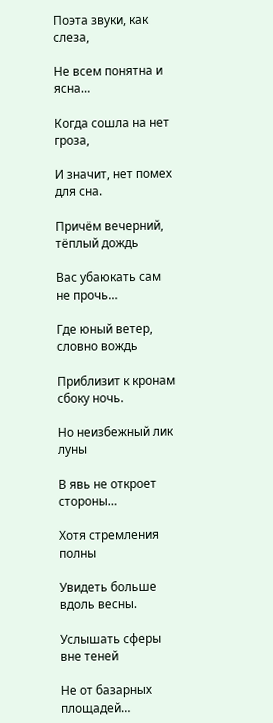Поэта звуки, как слеза,

Не всем понятна и ясна…

Когда сошла на нет гроза,

И значит, нет помех для сна.

Причём вечерний, тёплый дождь

Вас убаюкать сам не прочь…

Где юный ветер, словно вождь

Приблизит к кронам сбоку ночь.

Но неизбежный лик луны

В явь не откроет стороны…

Хотя стремления полны

Увидеть больше вдоль весны.

Услышать сферы вне теней

Не от базарных площадей…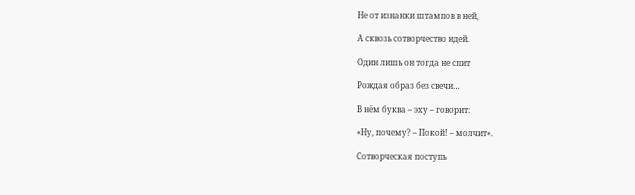Не от изнанки штампов в ней,

А сквозь сотворчество идей.

Один лишь он тогда не спит

Рождая образ без свечи…

В нём буква – эху – говорит:

«Ну, почему? – Покой! – молчит».

Сотворческая поступь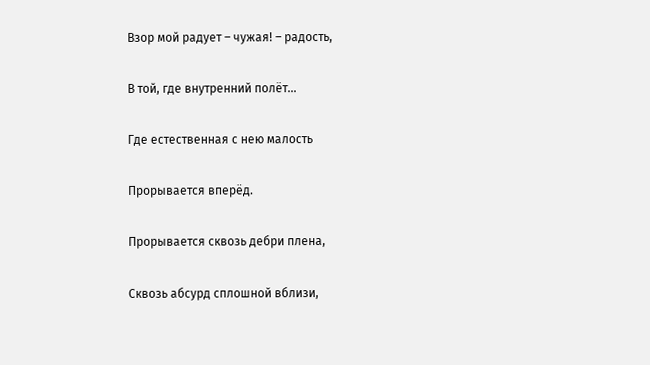Взор мой радует – чужая! – радость,

В той, где внутренний полёт…

Где естественная с нею малость

Прорывается вперёд.

Прорывается сквозь дебри плена,

Сквозь абсурд сплошной вблизи,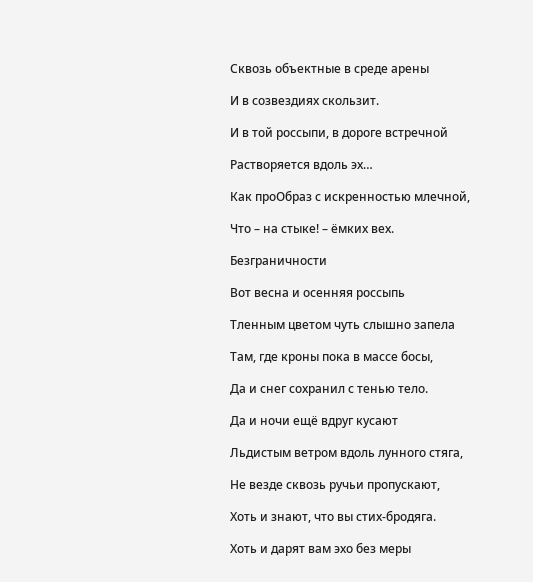Сквозь объектные в среде арены

И в созвездиях скользит.

И в той россыпи, в дороге встречной

Растворяется вдоль эх…

Как проОбраз с искренностью млечной,

Что – на стыке! – ёмких вех.

Безграничности

Вот весна и осенняя россыпь

Тленным цветом чуть слышно запела

Там, где кроны пока в массе босы,

Да и снег сохранил с тенью тело.

Да и ночи ещё вдруг кусают

Льдистым ветром вдоль лунного стяга,

Не везде сквозь ручьи пропускают,

Хоть и знают, что вы стих-бродяга.

Хоть и дарят вам эхо без меры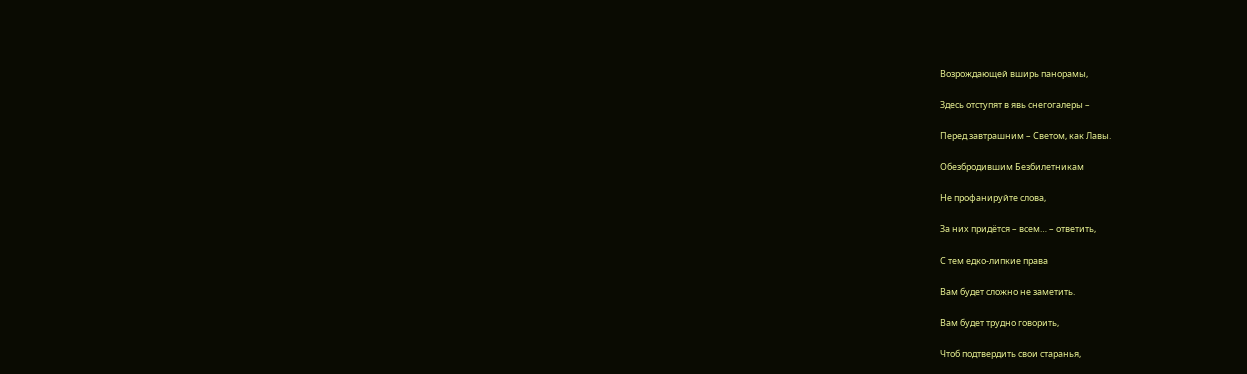Возрождающей вширь панорамы,

Здесь отступят в явь снегогалеры –

Перед завтрашним – Светом, как Лавы.

Обезбродившим Безбилетникам

Не профанируйте слова,

За них придётся – всем… – ответить,

С тем едко-липкие права

Вам будет сложно не заметить.

Вам будет трудно говорить,

Чтоб подтвердить свои старанья,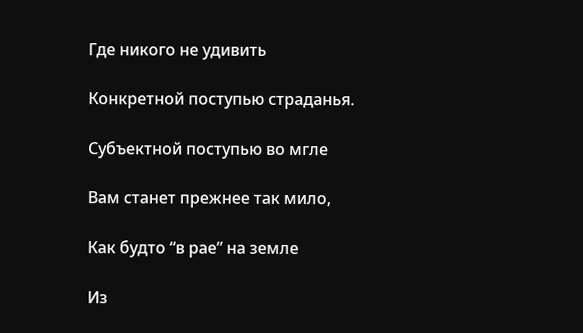Где никого не удивить

Конкретной поступью страданья.

Субъектной поступью во мгле

Вам станет прежнее так мило,

Как будто “в рае” на земле

Из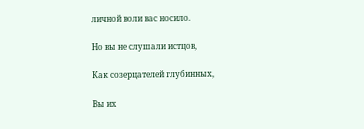личной воли вас носило.

Но вы не слушали истцов,

Как созерцателей глубинных,

Вы их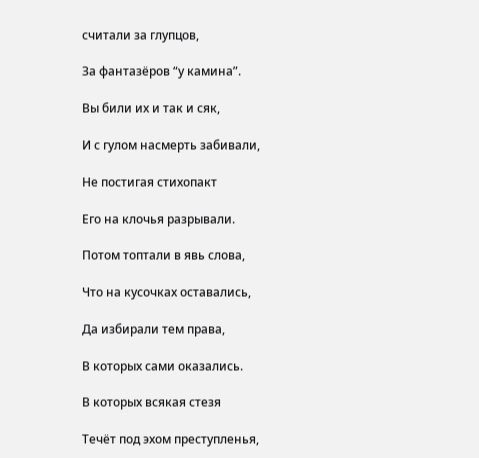считали за глупцов,

За фантазёров “у камина”.

Вы били их и так и сяк,

И с гулом насмерть забивали,

Не постигая стихопакт

Его на клочья разрывали.

Потом топтали в явь слова,

Что на кусочках оставались,

Да избирали тем права,

В которых сами оказались.

В которых всякая стезя

Течёт под эхом преступленья,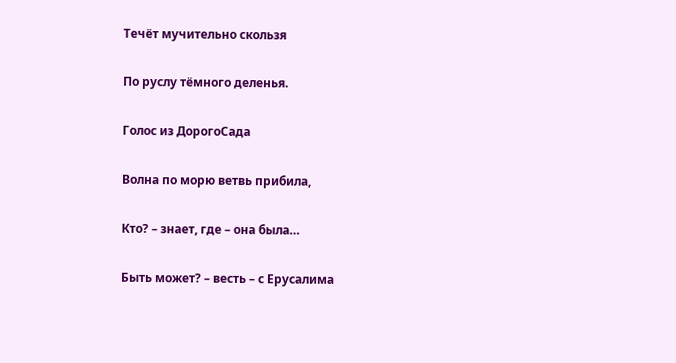Течёт мучительно скользя

По руслу тёмного деленья.

Голос из ДорогоСада

Волна по морю ветвь прибила,

Кто? – знает, где – она была…

Быть может? – весть – с Ерусалима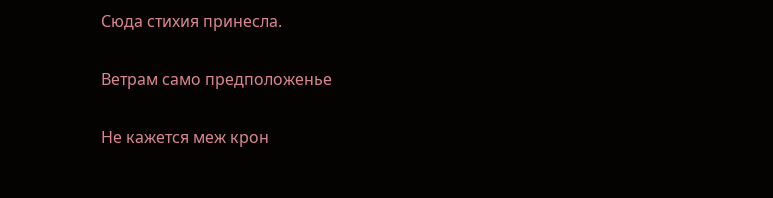Сюда стихия принесла.

Ветрам само предположенье

Не кажется меж крон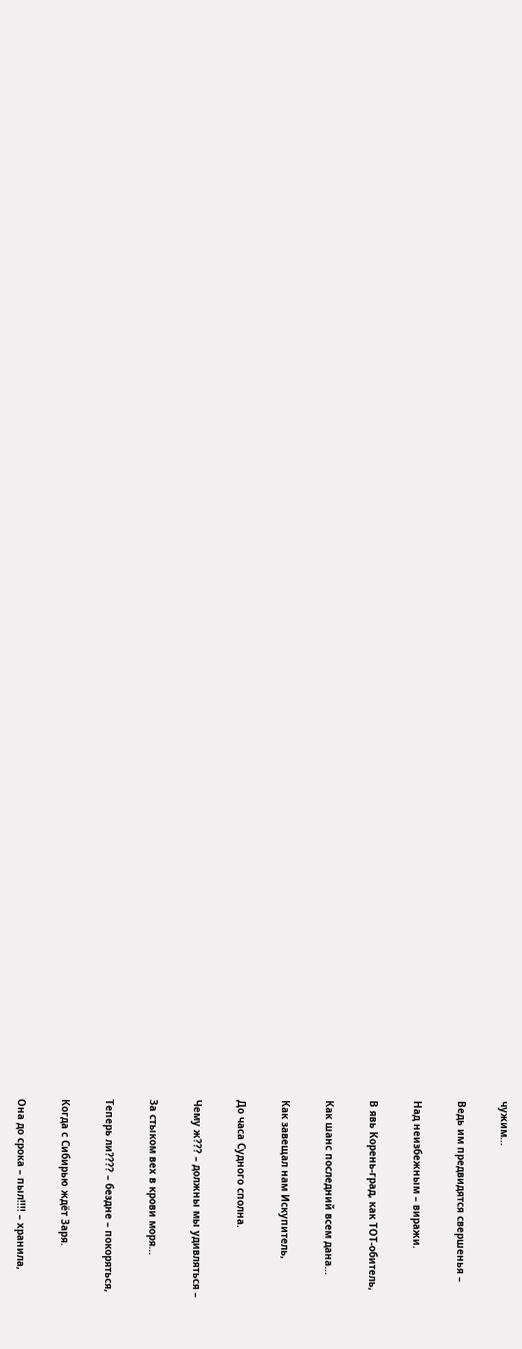чужим…

Ведь им предвидятся свершенья –

Над неизбежным – виражи.

В явь Корень-град, как ТОТ-обитель,

Как шанс последний всем дана…

Как завещал нам Искупитель,

До часа Судного сполна.

Чему ж??? – должны мы удивляться –

За стыком вех в крови моря…

Теперь ли???? – бездне – покоряться,

Когда с Сибирью ждёт Заря.

Она до срока – пыл!!!! – хранила,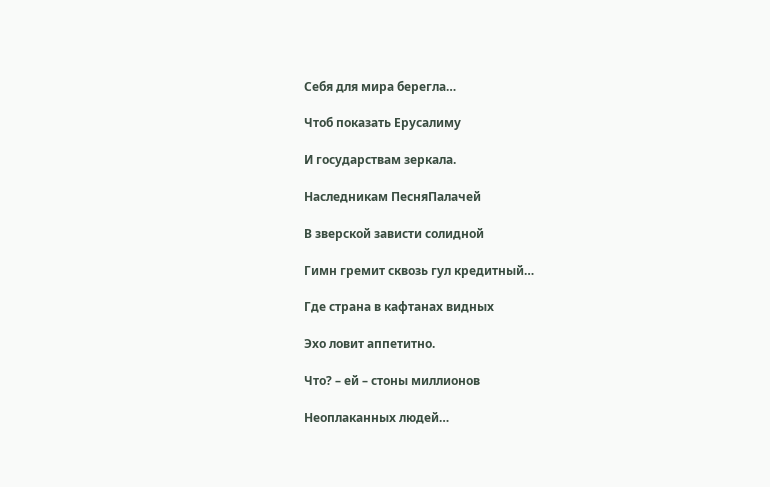Себя для мира берегла…

Чтоб показать Ерусалиму

И государствам зеркала.

Наследникам ПесняПалачей

В зверской зависти солидной

Гимн гремит сквозь гул кредитный…

Где страна в кафтанах видных

Эхо ловит аппетитно.

Что? – ей – стоны миллионов

Неоплаканных людей…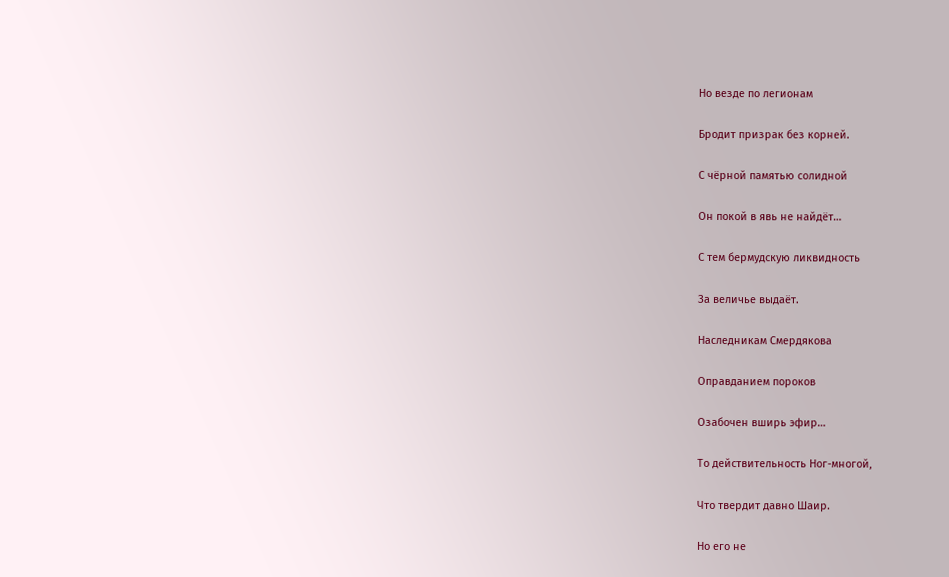Но везде по легионам

Бродит призрак без корней.

С чёрной памятью солидной

Он покой в явь не найдёт…

С тем бермудскую ликвидность

За величье выдаёт.

Наследникам Смердякова

Оправданием пороков

Озабочен вширь эфир…

То действительность Ног-многой,

Что твердит давно Шаир.

Но его не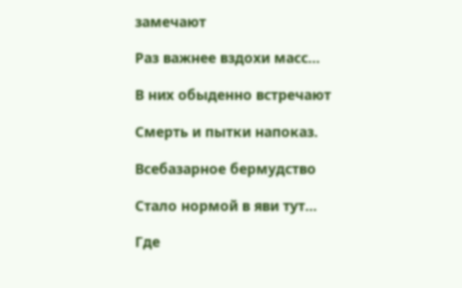замечают

Раз важнее вздохи масс…

В них обыденно встречают

Смерть и пытки напоказ.

Всебазарное бермудство

Стало нормой в яви тут…

Где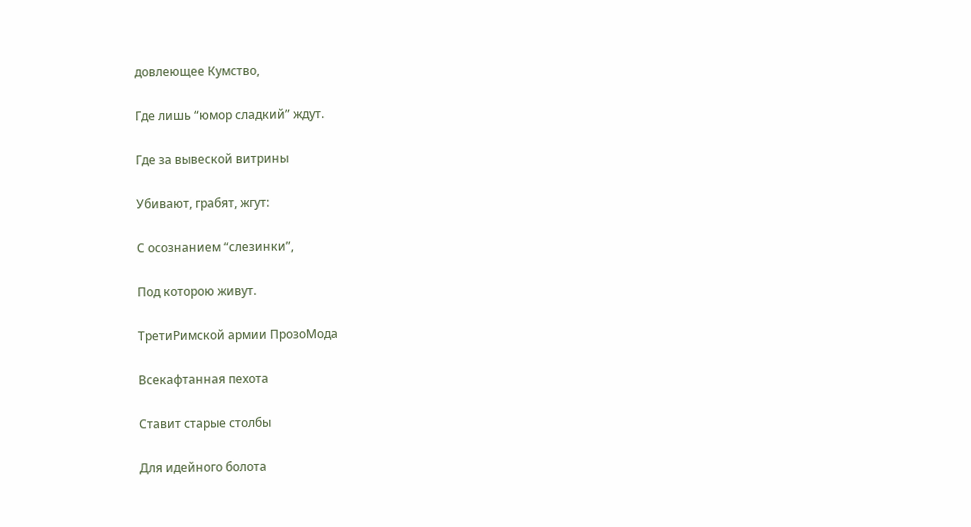довлеющее Кумство,

Где лишь “юмор сладкий” ждут.

Где за вывеской витрины

Убивают, грабят, жгут:

С осознанием “слезинки”,

Под которою живут.

ТретиРимской армии ПрозоМода

Всекафтанная пехота

Ставит старые столбы

Для идейного болота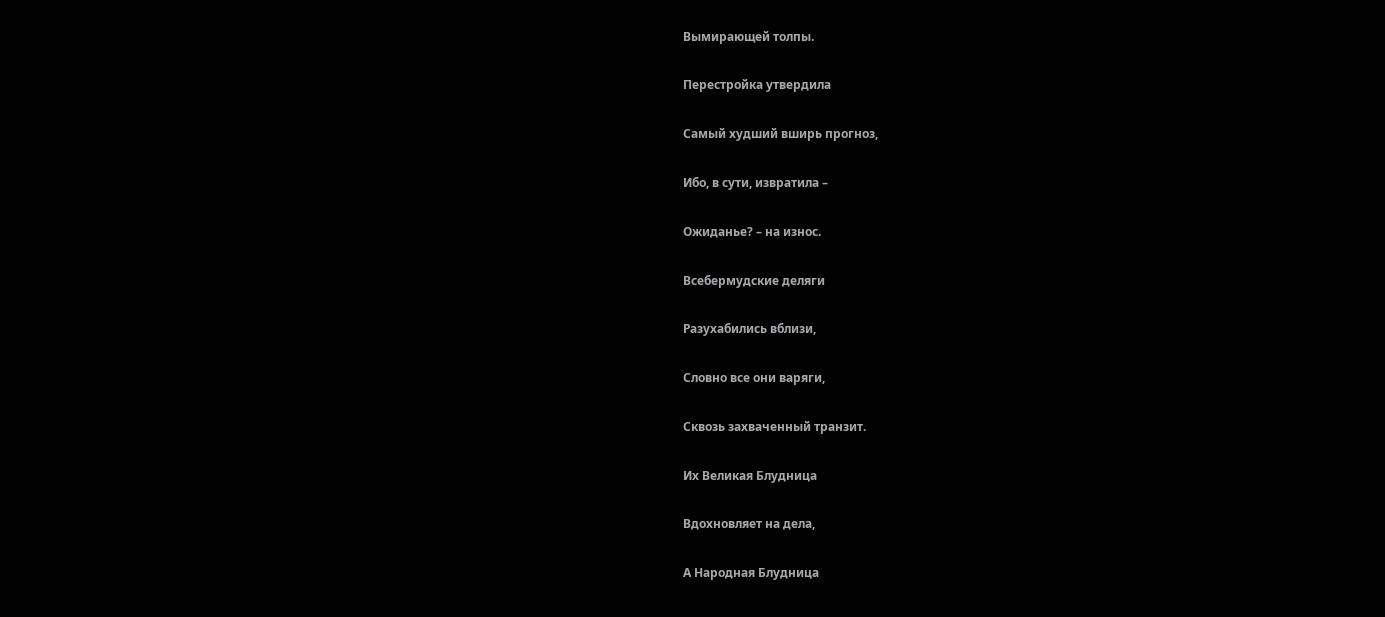Вымирающей толпы.

Перестройка утвердила

Самый худший вширь прогноз,

Ибо, в сути, извратила –

Ожиданье? – на износ.

Всебермудские деляги

Разухабились вблизи,

Словно все они варяги,

Сквозь захваченный транзит.

Их Великая Блудница

Вдохновляет на дела,

А Народная Блудница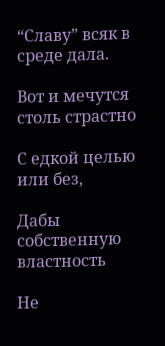“Славу” всяк в среде дала.

Вот и мечутся столь страстно

С едкой целью или без,

Дабы собственную властность

Не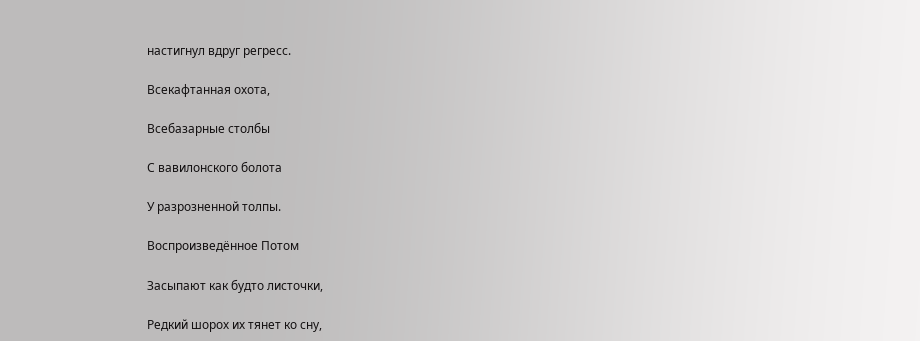настигнул вдруг регресс.

Всекафтанная охота,

Всебазарные столбы

С вавилонского болота

У разрозненной толпы.

Воспроизведённое Потом

Засыпают как будто листочки,

Редкий шорох их тянет ко сну,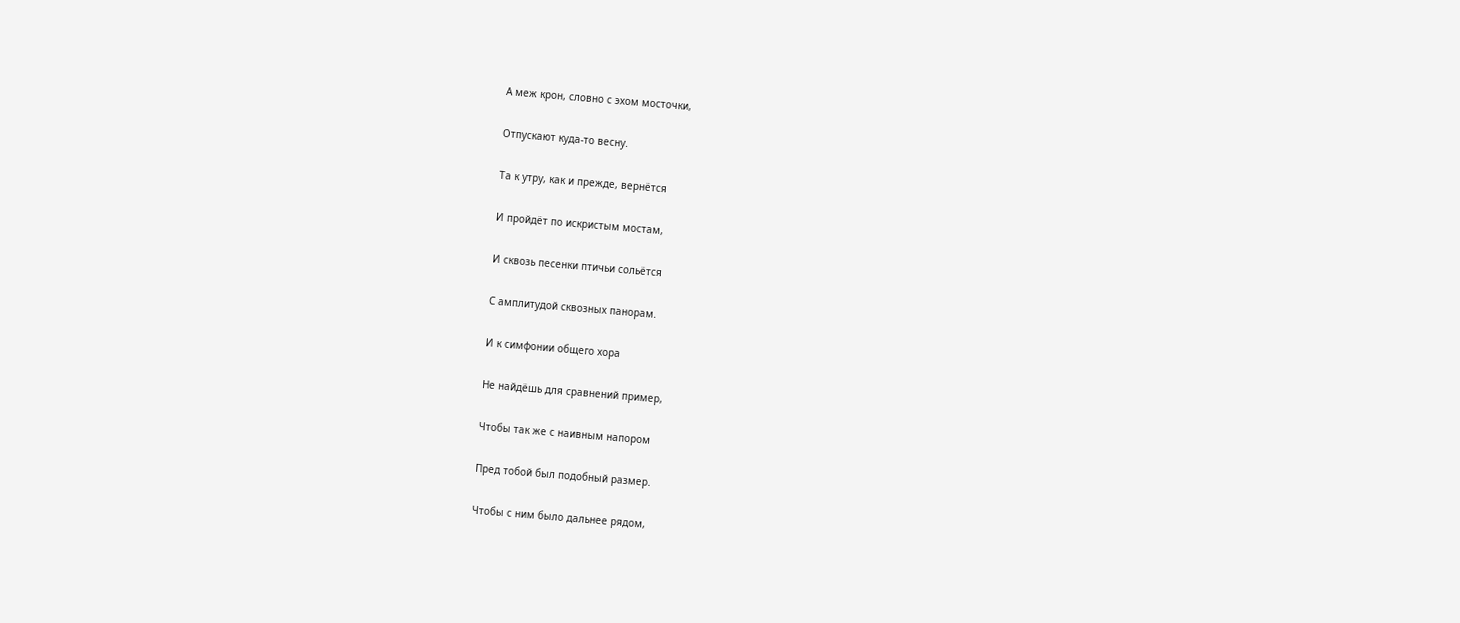А меж крон, словно с эхом мосточки,

Отпускают куда-то весну.

Та к утру, как и прежде, вернётся

И пройдёт по искристым мостам,

И сквозь песенки птичьи сольётся

С амплитудой сквозных панорам.

И к симфонии общего хора

Не найдёшь для сравнений пример,

Чтобы так же с наивным напором

Пред тобой был подобный размер.

Чтобы с ним было дальнее рядом,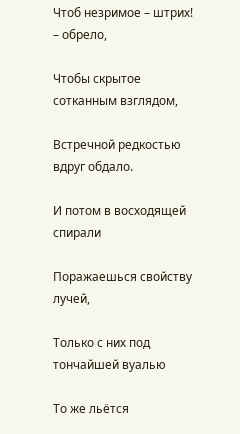Чтоб незримое – штрих! – обрело,

Чтобы скрытое сотканным взглядом,

Встречной редкостью вдруг обдало.

И потом в восходящей спирали

Поражаешься свойству лучей,

Только с них под тончайшей вуалью

То же льётся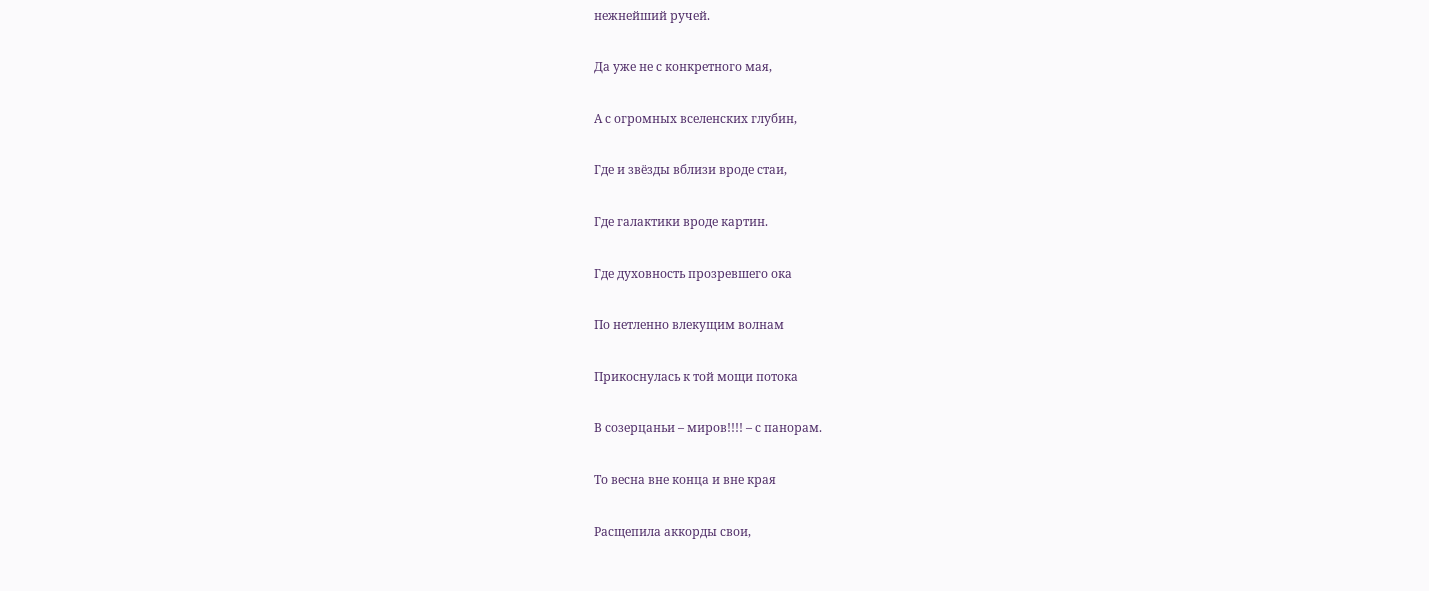нежнейший ручей.

Да уже не с конкретного мая,

А с огромных вселенских глубин,

Где и звёзды вблизи вроде стаи,

Где галактики вроде картин.

Где духовность прозревшего ока

По нетленно влекущим волнам

Прикоснулась к той мощи потока

В созерцаньи – миров!!!! – с панорам.

То весна вне конца и вне края

Расщепила аккорды свои,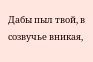Дабы пыл твой, в созвучье вникая,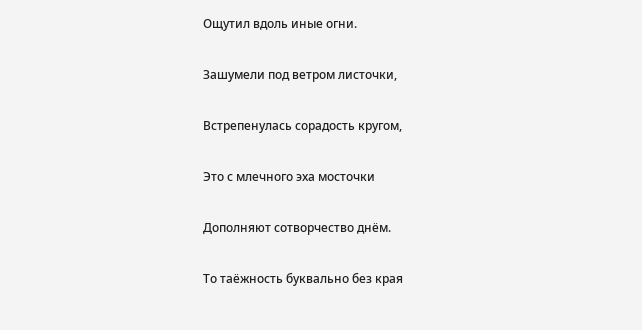Ощутил вдоль иные огни.

Зашумели под ветром листочки,

Встрепенулась сорадость кругом,

Это с млечного эха мосточки

Дополняют сотворчество днём.

То таёжность буквально без края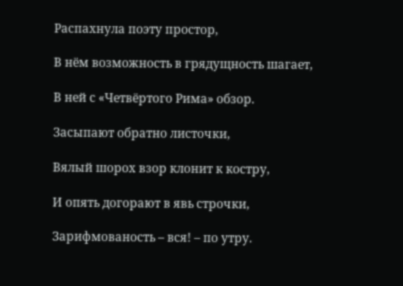Распахнула поэту простор,

В нём возможность в грядущность шагает,

В ней с «Четвёртого Рима» обзор.

Засыпают обратно листочки,

Вялый шорох взор клонит к костру,

И опять догорают в явь строчки,

Зарифмованость – вся! – по утру.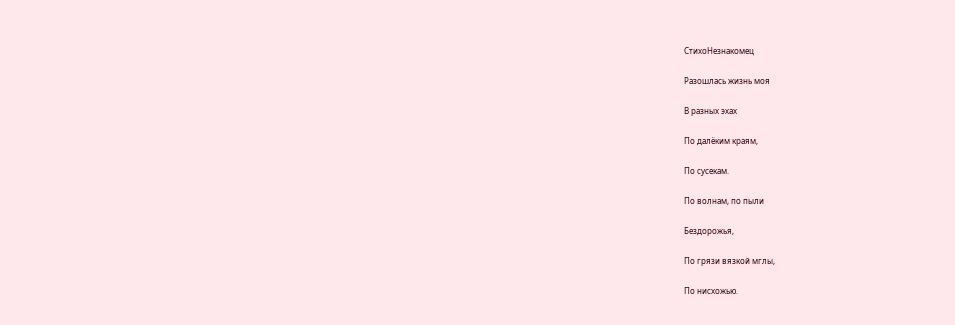СтихоНезнакомец

Разошлась жизнь моя

В разных эхах

По далёким краям,

По сусекам.

По волнам, по пыли

Бездорожья,

По грязи вязкой мглы,

По нисхожью.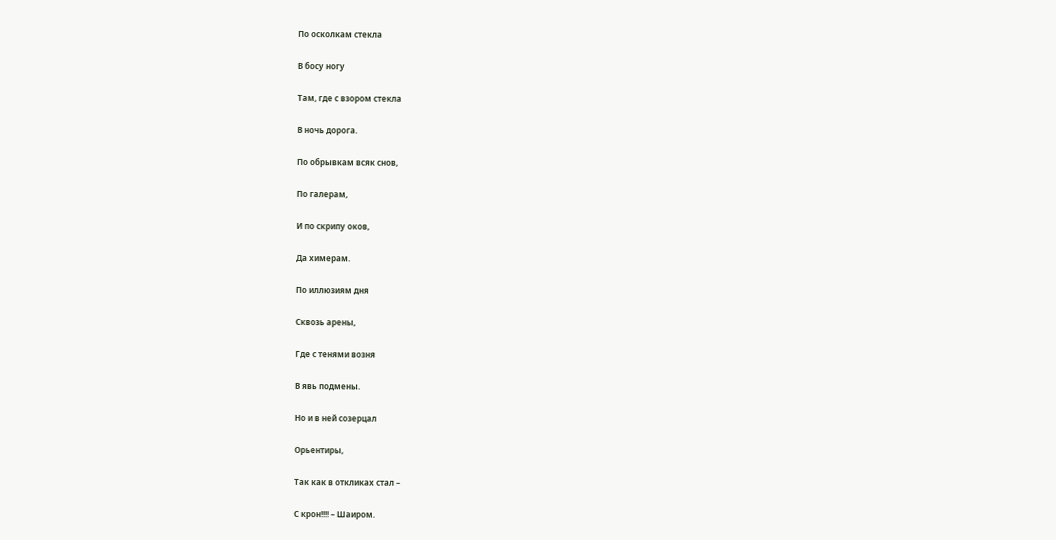По осколкам стекла

В босу ногу

Там, где с взором стекла

В ночь дорога.

По обрывкам всяк снов,

По галерам,

И по скрипу оков,

Да химерам.

По иллюзиям дня

Сквозь арены,

Где с тенями возня

В явь подмены.

Но и в ней созерцал

Орьентиры,

Так как в откликах стал –

С крон!!!! – Шаиром.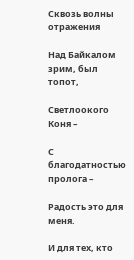Сквозь волны отражения

Над Байкалом зрим, был топот,

Светлоокого Коня –

С благодатностью пролога –

Радость это для меня.

И для тех, кто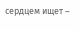сердцем ищет –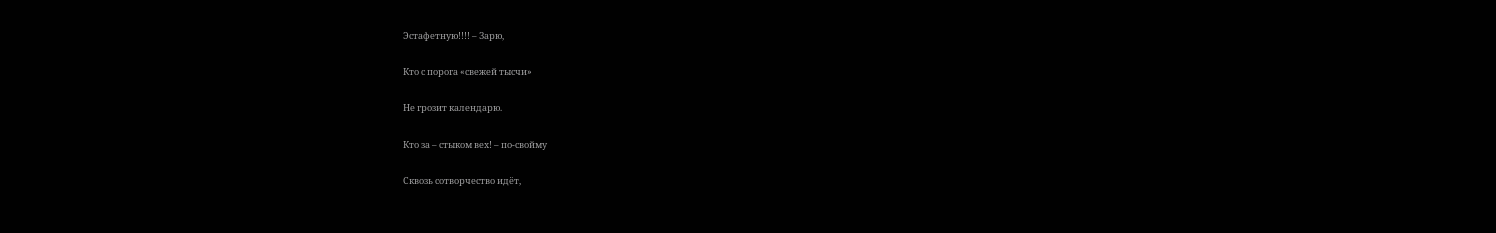Эстафетную!!!! – Зарю,

Кто с порога «свежей тысчи»

Не грозит календарю.

Кто за – стыком вех! – по-свойму

Сквозь сотворчество идёт,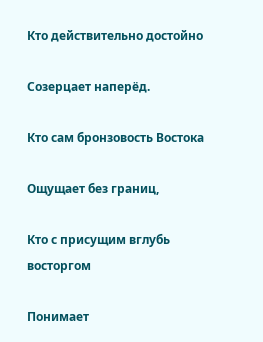Кто действительно достойно

Созерцает наперёд.

Кто сам бронзовость Востока

Ощущает без границ,

Кто с присущим вглубь восторгом

Понимает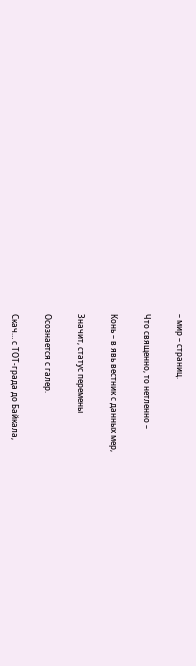– мир – страниц.

Что священно, то нетленно –

Конь – в явь вестник с данных мер,

Значит, статус перемены

Осознается с галер.

Скач… с ТОТ-града до Байкала,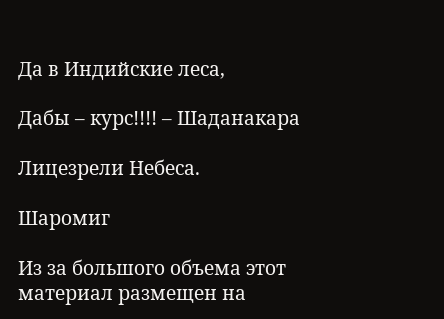Да в Индийские леса,

Дабы – курс!!!! – Шаданакара

Лицезрели Небеса.

Шаромиг

Из за большого объема этот материал размещен на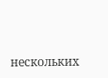нескольких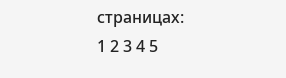страницах:
1 2 3 4 5